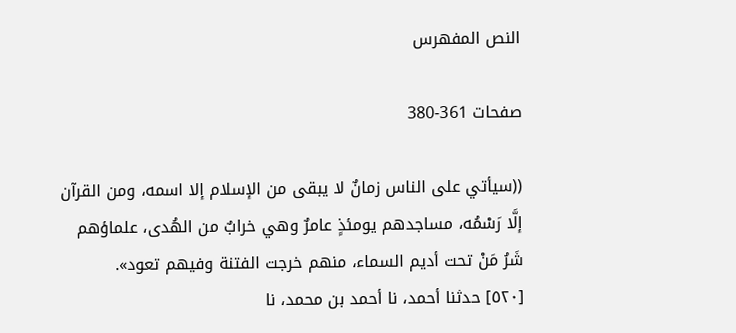النص المفهرس

صفحات 361-380

((سيأتي على الناس زمانٌ لا يبقى من الإسلام إلا اسمه، ومن القرآن
إلَّا رَسْمُه، مساجدهم يومئذٍ عامرٌ وهي خرابٌ من الهُدى، علماؤهم
شَرُ مَنْ تحت أديم السماء، منهم خرجت الفتنة وفيهم تعود».
[٥٢٠] حدثنا أحمد، نا أحمد بن محمد، نا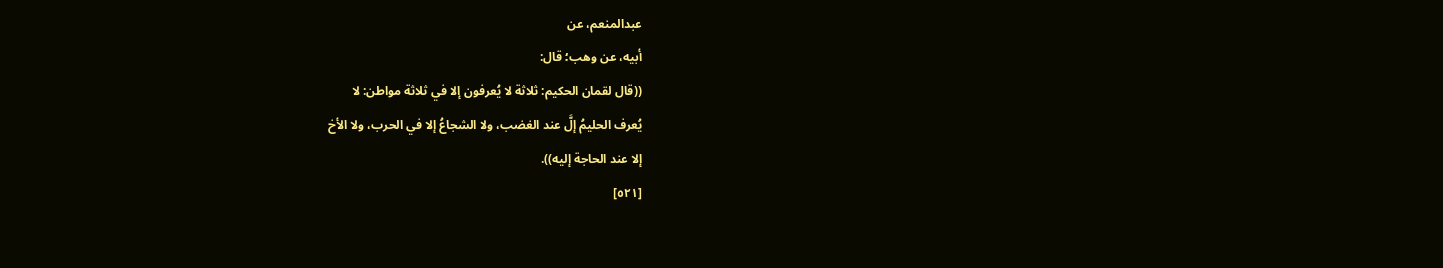عبدالمنعم، عن
أبيه، عن وهب؛ قال:
((قال لقمان الحكيم: ثلاثة لا يُعرفون إلا في ثلاثة مواطن: لا
يُعرف الحليمُ إلَّ عند الغضب، ولا الشجاعُ إلا في الحرب، ولا الأخ
إلا عند الحاجة إليه)).
[٥٢١]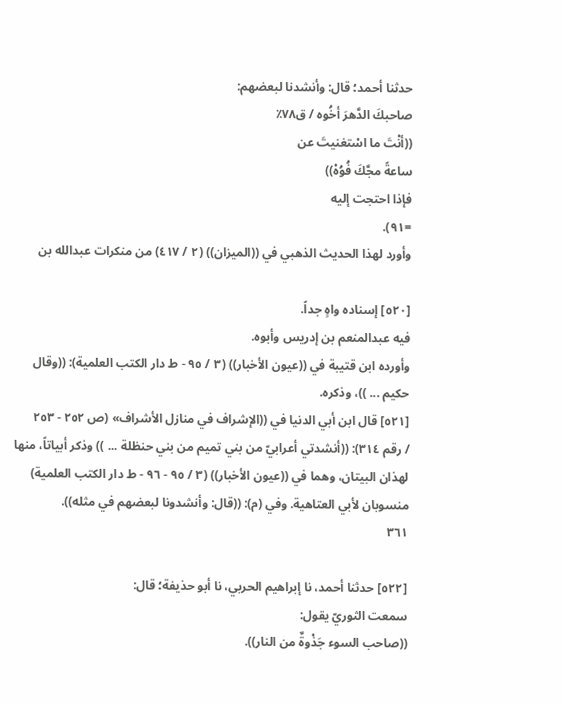حدثنا أحمد؛ قال: وأنشدنا لبعضهم:
صاحبكَ الدَّهرَ أخُوه / ق٧٨٪
((أنْتَ ما اسْتغنيتَ عن
ساعةً مجَّكَ فُوُهْ))
فإذا احتجت إليه
=٩١).
وأورد لهذا الحديث الذهبي في ((الميزان)) (٢ / ٤١٧) من منكرات عبدالله بن

[٥٢٠] إسناده واهٍ جداً.
فيه عبدالمنعم بن إدريس وأبوه.
وأورده ابن قتيبة في ((عيون الأخبار)) (٣ / ٩٥ - ط دار الكتب العلمية): ((وقال
حكيم ... ))، وذكره.
[٥٢١] قال ابن أبي الدنيا في ((الإشراف في منازل الأشراف» (ص ٢٥٢ - ٢٥٣
/ رقم ٣١٤): ((أنشدتي أعرابيّ من بني تميم من بني حنظلة ... )) وذكر أبياتاً، منها
لهذان البيتان، وهما في ((عيون الأخبار)) (٣ / ٩٥ - ٩٦ - ط دار الكتب العلمية)
منسوبان لأبي العتاهية. وفي (م): ((قال: وأنشدونا لبعضهم في مثله)).
٣٦١

[٥٢٢] حدثنا أحمد، نا إبراهيم الحربي، نا أبو حذيفة؛ قال:
سمعت الثوريّ يقول:
((صاحب السوء جَذْوةٌ من النار)).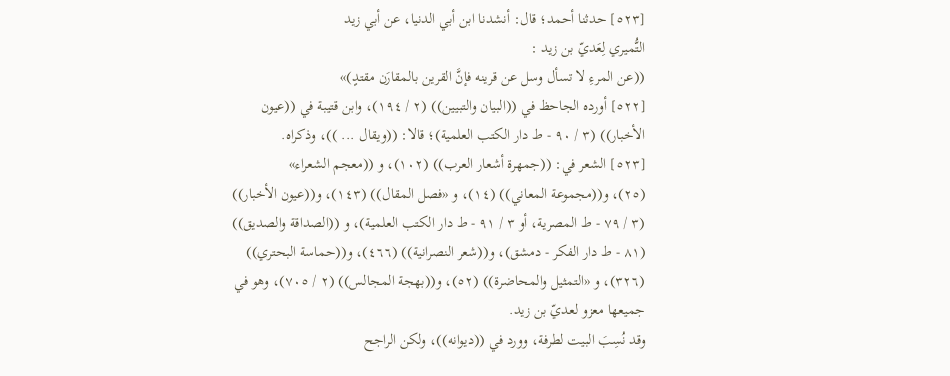[٥٢٣] حدثنا أحمد؛ قال: أنشدنا ابن أبي الدنيا، عن أبي زيد
التُّميري لِعَديّ بن زید :
((عن المرءِ لا تسأل وسل عن قرينه فإنَّ القرين بالمقارَن مقتدٍ)»
[٥٢٢] أورده الجاحظ في ((البيان والتبيين)) (٢ / ١٩٤)، وابن قتيبة في ((عيون
الأخبار)) (٣ / ٩٠ - ط دار الكتب العلمية)؛ قالا: ((ويقال ... ))، وذكراه.
[٥٢٣] الشعر في: ((جمهرة أشعار العرب)) (١٠٢)، و ((معجم الشعراء»
(٢٥)، و((مجموعة المعاني)) (١٤)، و «فصل المقال)) (١٤٣)، و((عيون الأخبار))
(٣ / ٧٩ - ط المصرية، أو ٣ / ٩١ - ط دار الكتب العلمية)، و ((الصداقة والصديق))
(٨١ - ط دار الفكر - دمشق)، و((شعر النصرانية)) (٤٦٦)، و((حماسة البحتري))
(٣٢٦)، و «التمثيل والمحاضرة)) (٥٢)، و((بهجة المجالس)) (٢ / ٧٠٥)، وهو في
جميعها معزو لعديّ بن زید.
وقد نُسِبَ البيت لطرفة، وورد في ((ديوانه))، ولكن الراجح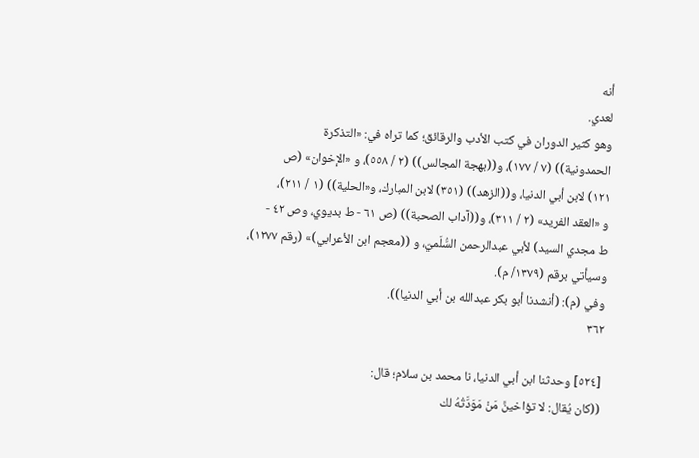أنه
لعدي.
وهو كثير الدوران في كتب الأدب والرقائق؛ كما تراه في: «التذكرة
الحمدونية)) (٧ / ١٧٧)، و((بهجة المجالس)) (٢ / ٥٥٨)، و «الإخوان» (ص
١٢١) لابن أبي الدنيا، و((الزهد)) (٣٥١) لابن المبارك، و«الحلية)) (١ / ٢١١)،
و «العقد الفريد» (٢ / ٣١١)، و((آداب الصحبة)) (ص ٦١ - ط بديوي، وص ٤٢ -
ط مجدي السيد) لأبي عبدالرحمن السُّلَميّ، و ((معجم ابن الأعرابي)» (رقم ١٢٧٧)،
وسيأتي برقم (١٣٧٩/ م).
وفي (م): (أنشدنا أبو بكر عبدالله بن أبي الدنیا)).
٣٦٢

[٥٢٤] وحدثنا ابن أبي الدنيا، نا محمد بن سلام؛ قال:
((كان يُقال: لا تؤاخينَّ مَنْ مَوَدَّتُهُ لك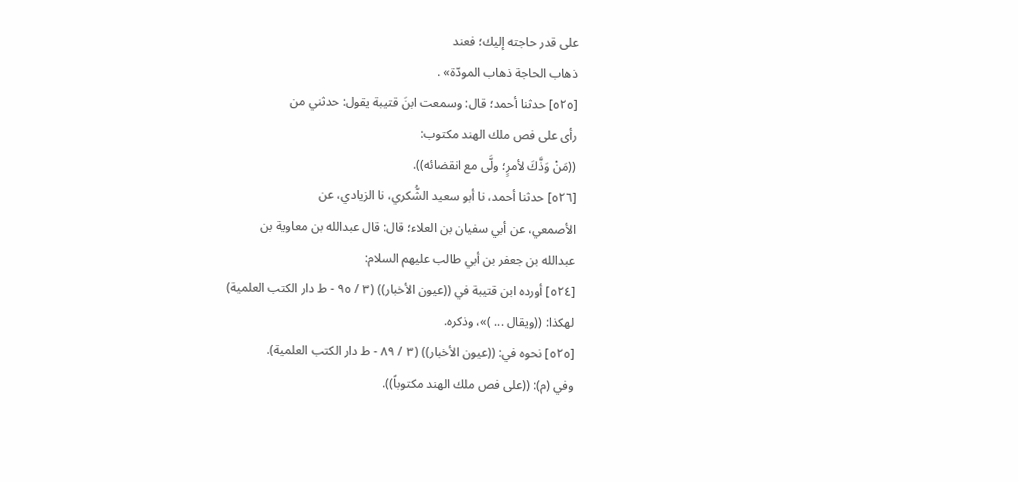على قدر حاجته إليك؛ فعند
ذهاب الحاجة ذهاب المودّة» .
[٥٢٥] حدثنا أحمد؛ قال: وسمعت ابنَ قتيبة يقول: حدثني من
رأى على فص ملك الهند مكتوب:
((مَنْ وَذَّكَ لأمرٍ؛ ولَّى مع انقضائه)).
[٥٢٦] حدثنا أحمد، نا أبو سعيد الشُّكري، نا الزيادي، عن
الأصمعي، عن أبي سفيان بن العلاء؛ قال: قال عبدالله بن معاوية بن
عبدالله بن جعفر بن أبي طالب عليهم السلام:
[٥٢٤] أورده ابن قتيبة في ((عيون الأخبار)) (٣ / ٩٥ - ط دار الكتب العلمية)
لهكذا: ((ويقال ... )»، وذكره.
[٥٢٥] نحوه في: ((عيون الأخبار)) (٣ / ٨٩ - ط دار الكتب العلمية).
وفي (م): ((على فص ملك الهند مكتوباً)).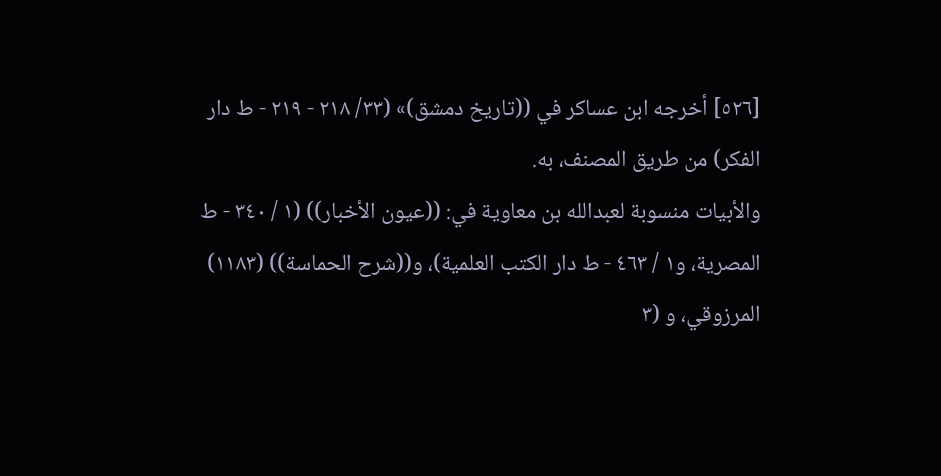[٥٢٦] أخرجه ابن عساكر في ((تاريخ دمشق)» (٣٣/ ٢١٨ - ٢١٩ - ط دار
الفكر) من طريق المصنف، به.
والأبيات منسوبة لعبدالله بن معاوية في: ((عيون الأخبار)) (١ / ٣٤٠ - ط
المصرية، و١ / ٤٦٣ - ط دار الكتب العلمية)، و((شرح الحماسة)) (١١٨٣)
المرزوقي، و (٣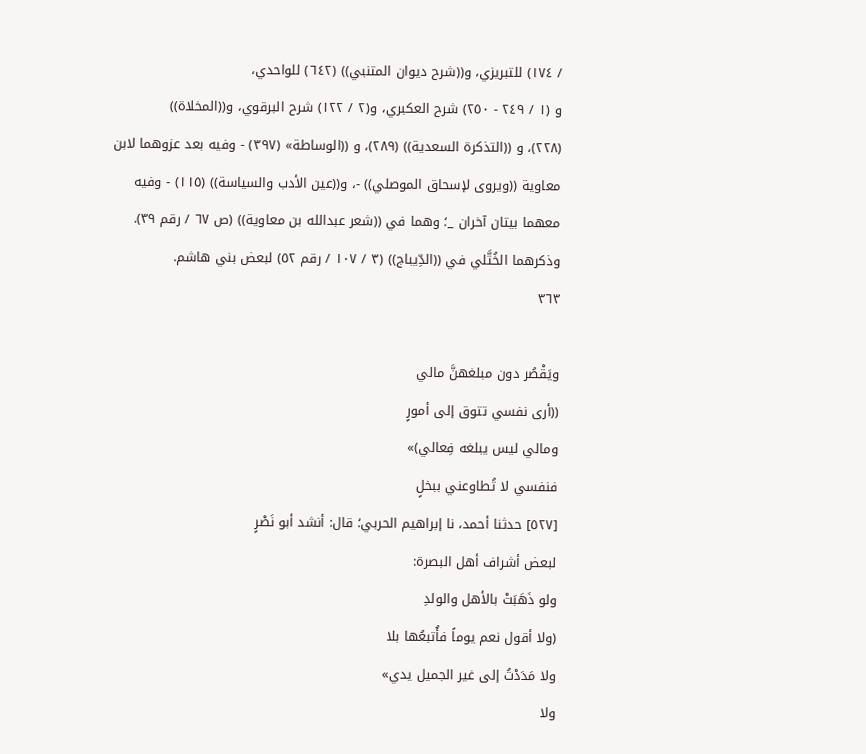/ ١٧٤) للتبريزي، و((شرح ديوان المتنبي)) (٦٤٢) للواحدي،
و (١ / ٢٤٩ - ٢٥٠) شرح العكبري، و(٢ / ١٢٢) شرح البرقوي، و((المخلاة))
(٢٢٨)، و ((التذكرة السعدية)) (٢٨٩)، و ((الوساطة» (٣٩٧) - وفيه بعد عزوهما لابن
معاوية ((ويروى لإسحاق الموصلي)) -، و((عين الأدب والسياسة)) (١١٥) - وفيه
معهما بيتان آخران _؛ وهما في ((شعر عبدالله بن معاوية)) (ص ٦٧ / رقم ٣٩).
وذكرهما الخُتَّلي في ((الدِّيباج)) (٣ / ١٠٧ / رقم ٥٢) لبعض بني هاشم.
٣٦٣

ويَقْصُر دون مبلغهنَّ مالي
((أرى نفسي تتوق إلى أمورٍ
ومالي ليس يبلغه فِعالي)»
فنفسي لا تُطاوعني ببخلٍ
[٥٢٧] حدثنا أحمد، نا إبراهيم الحربي؛ قال: أنشد أبو نَصْرٍ
لبعض أشراف أهل البصرة:
ولو ذَهَبَتْ بالأهل والولدِ
(ولا أقول نعم يوماً فأُتبعُها بلا
ولا مَدَدْتُ إلى غير الجميل يدي»
ولا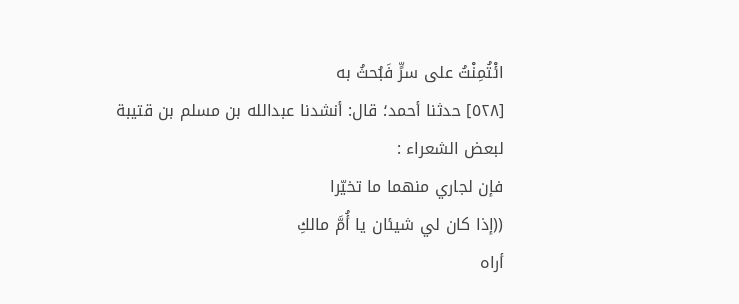ائْتُمِنْتُ على سرٍّ فَبُحثُ به
[٥٢٨] حدثنا أحمد؛ قال: أنشدنا عبدالله بن مسلم بن قتيبة
لبعض الشعراء :
فإن لجاري منهما ما تخيّرا
((إذا كان لي شيئان يا أُمَّ مالكِ
أراه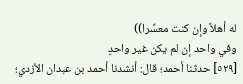له أهلاً وإن كنت معسِّرا))
وفي واحد إن لم یکن غير واحدٍ
[٥٢٩] حدثنا أحمد؛ قال: أنشدنا أحمد بن عبدان الأزدي؛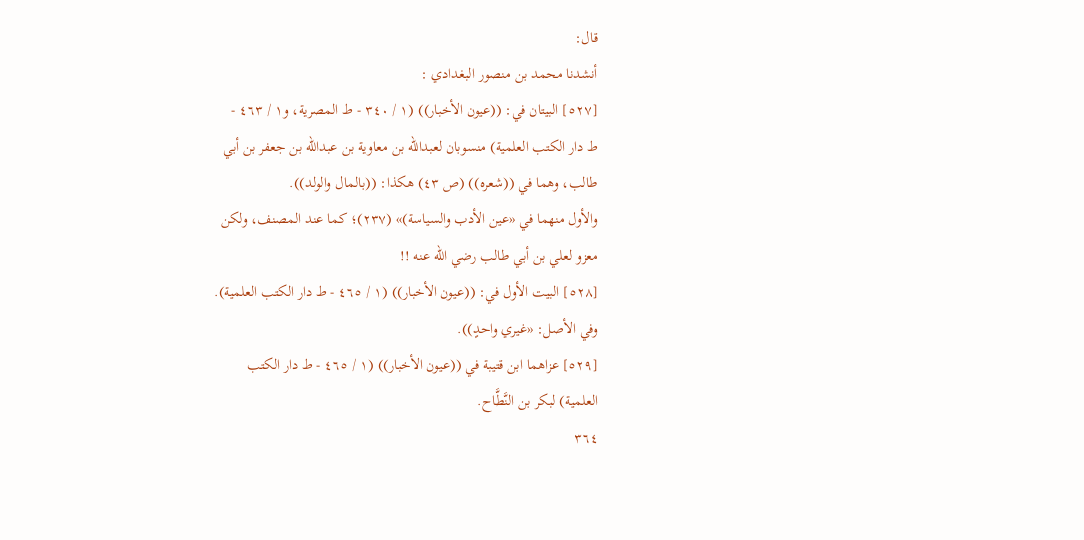قال:
أنشدنا محمد بن منصور البغدادي :
[٥٢٧] البيتان في: ((عيون الأخبار)) (١ / ٣٤٠ - ط المصرية، و١ / ٤٦٣ -
ط دار الكتب العلمية) منسوبان لعبدالله بن معاوية بن عبدالله بن جعفر بن أبي
طالب، وهما في ((شعره)) (ص ٤٣) هكذا: ((بالمال والولد)).
والأول منهما في «عين الأدب والسياسة)» (٢٣٧)؛ كما عند المصنف، ولكن
معزو لعلي بن أبي طالب رضي الله عنه !!
[٥٢٨] البيت الأول في: ((عيون الأخبار)) (١ / ٤٦٥ - ط دار الكتب العلمية).
وفي الأصل: «غیري واحدٍ)).
[٥٢٩] عزاهما ابن قتيبة في ((عيون الأخبار)) (١ / ٤٦٥ - ط دار الكتب
العلمية) لبكر بن النَّطَّاح.
٣٦٤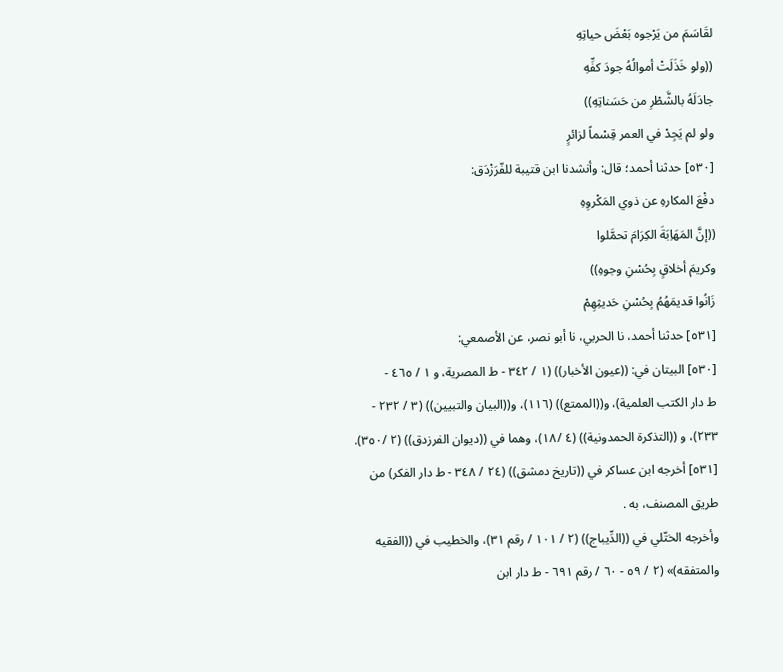لقَاسَمَ من يَرْجوه بَعْضَ حیاتِهِ
((ولو خَذَلَتْ أموالُهُ جودَ كفِّهِ
جادَلَهُ بالشَّطْرِ من حَسَناتِهِ))
ولو لم يَجِدْ في العمر قِسْماً لزائرٍ
[٥٣٠] حدثنا أحمد؛ قال: وأنشدنا ابن قتيبة للفّرَزْدَق:
دفْعَ المكارهِ عن ذوي المَكْروِهِ
((إنَّ المَهَاِبَةَ الكِرَامَ تحمَّلوا
وكريمَ أخلاقٍ بِحُسْنِ وجوهِ))
زَانُوا قديمَهُمُ بِحُسْنِ حَديثِهِمْ
[٥٣١] حدثنا أحمد، نا الحربي، نا أبو نصر، عن الأصمعي:
[٥٣٠] البيتان في: ((عيون الأخبار)) (١ / ٣٤٢ - ط المصرية، و ١ / ٤٦٥ -
ط دار الكتب العلمية)، و((الممتع)) (١١٦)، و((البيان والتبيين)) (٣ / ٢٣٢ -
٢٣٣)، و ((التذكرة الحمدونية)) (٤ /١٨)، وهما في ((ديوان الفرزدق)) (٢ /٣٥٠).
[٥٣١] أخرجه ابن عساكر في ((تاريخ دمشق)) (٢٤ / ٣٤٨ - ط دار الفكر) من
طريق المصنف، به .
وأخرجه الختّلي في ((الدِّيباج)) (٢ / ١٠١ / رقم ٣١)، والخطيب في ((الفقيه
والمتفقه)» (٢ / ٥٩ - ٦٠ / رقم ٦٩١ - ط دار ابن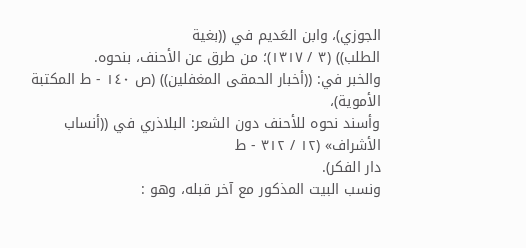الجوزي)، وابن العَديم في ((بغية
الطلب)) (٣ / ١٣١٧)؛ من طرق عن الأحنف، بنحوه.
والخبر في: ((أخبار الحمقى المغفلين)) (ص ١٤٠ - ط المكتبة الأموية)،
وأسند نحوه للأحنف دون الشعر: البلاذري في ((أنساب الأشراف» (١٢ / ٣١٢ - ط
دار الفكر).
ونسب البيت المذكور مع آخر قبله، وهو :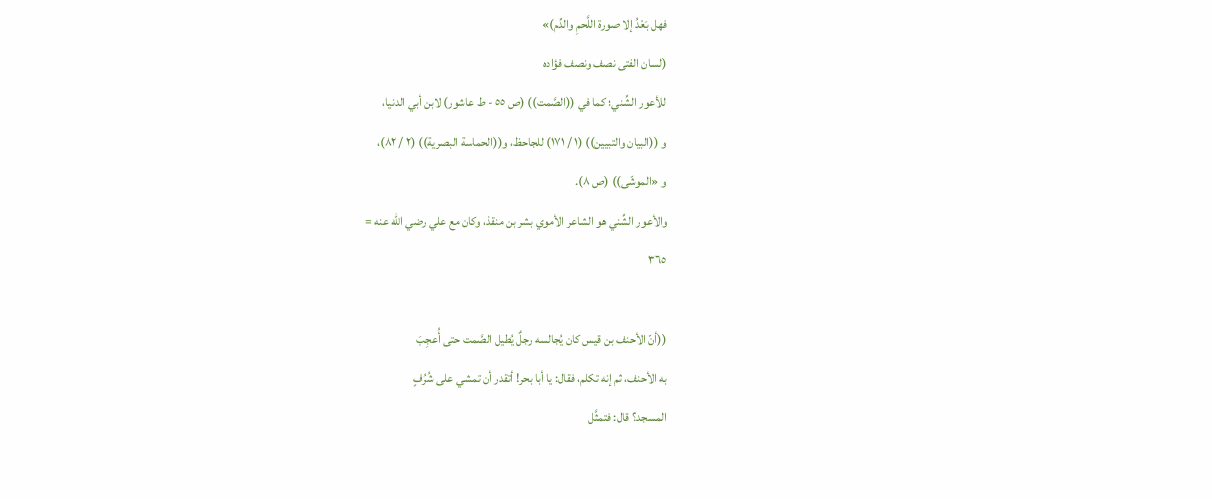فهل بَعْدُ إلا صورة اللَّحمِ والدِّم)»
(لسان الفتى نصف ونصف فؤاده
للأعور الشِّني؛ كما في ((الصَّمت)) (ص ٥٥ - ط عاشور) لابن أبي الدنيا،
و ((البيان والتبيين)) (١ / ١٧١) للجاحظ، و((الحماسة البصرية)) (٢ / ٨٢)،
و «الموشّى)) (ص ٨).
والأعور الشِّني هو الشاعر الأموي بشر بن منقذ، وكان مع علي رضي الله عنه =
٣٦٥

((أنّ الأحنف بن قيس كان يُجالسه رجلٌ يُطيل الصَّمت حتى أُعجِبَ
به الأحنف، ثم إنه تكلم، فقال: يا أبا بحر! أتقدر أن تمشي على شُرُفٍ
المسجد؟ قال: فتمثَّل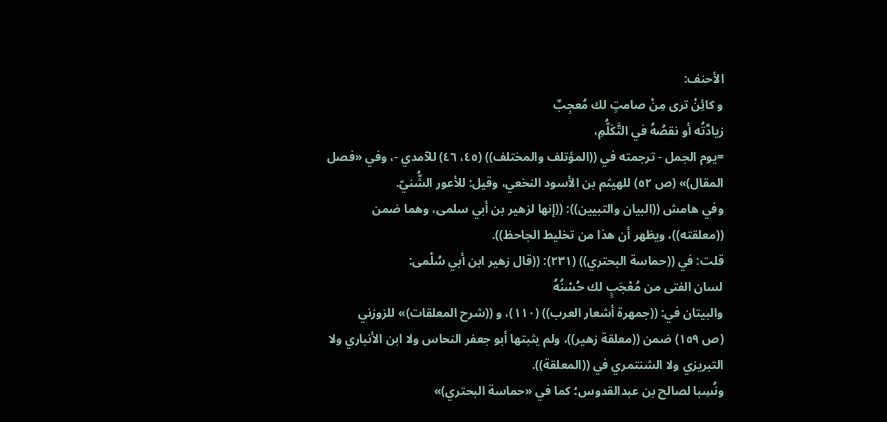الأحنف:
و کائِنْ تری مِنْ صامتٍ لك مُعجِبٌ
زيادَّتُه أو نقصُهُ في التَّكَلُّمِ،
=يوم الجمل - ترجمته في ((المؤتلف والمختلف)) (٤٥، ٤٦) للآمدي -، وفي «فصل
المقال)» (ص ٥٢) للهيثم بن الأسود النخعي، وقيل: للأعور الشُّنيّ.
وفي هامش ((البيان والتبيين)): ((إنها لزهير بن أبي سلمى، وهما ضمن
((معلقته))، ويظهر أن هذا من تخليط الجاحظ)).
قلت: في ((حماسة البحتري)) (٢٣١): ((قال زهير ابن أبي سُلْمى:
لسان الفتى من مُعْجَبٍ لك حُسْنُهُ
والبيتان في: ((جمهرة أشعار العرب)) (١١٠)، و ((شرح المعلقات)» للزوزني
(ص ١٥٩) ضمن ((معلقة زهير))، ولم يثبتها أبو جعفر النحاس ولا ابن الأنباري ولا
التبريزي ولا الشنتمري في ((المعلقة)).
ونُسِبا لصالح بن عبدالقدوس؛ كما في «حماسة البحتري)»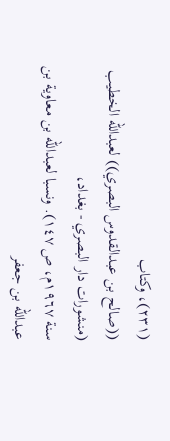(٢٣١)، وكتاب
((صالح بن عبدالقدوس البصري)) لعبدالله الخطيب (منشورات دار البصري - بغداد،
سنة ١٩٦٧م، ص ١٤٧). ونسبا لعبدالله بن معاوية بن عبدالله بن جعفر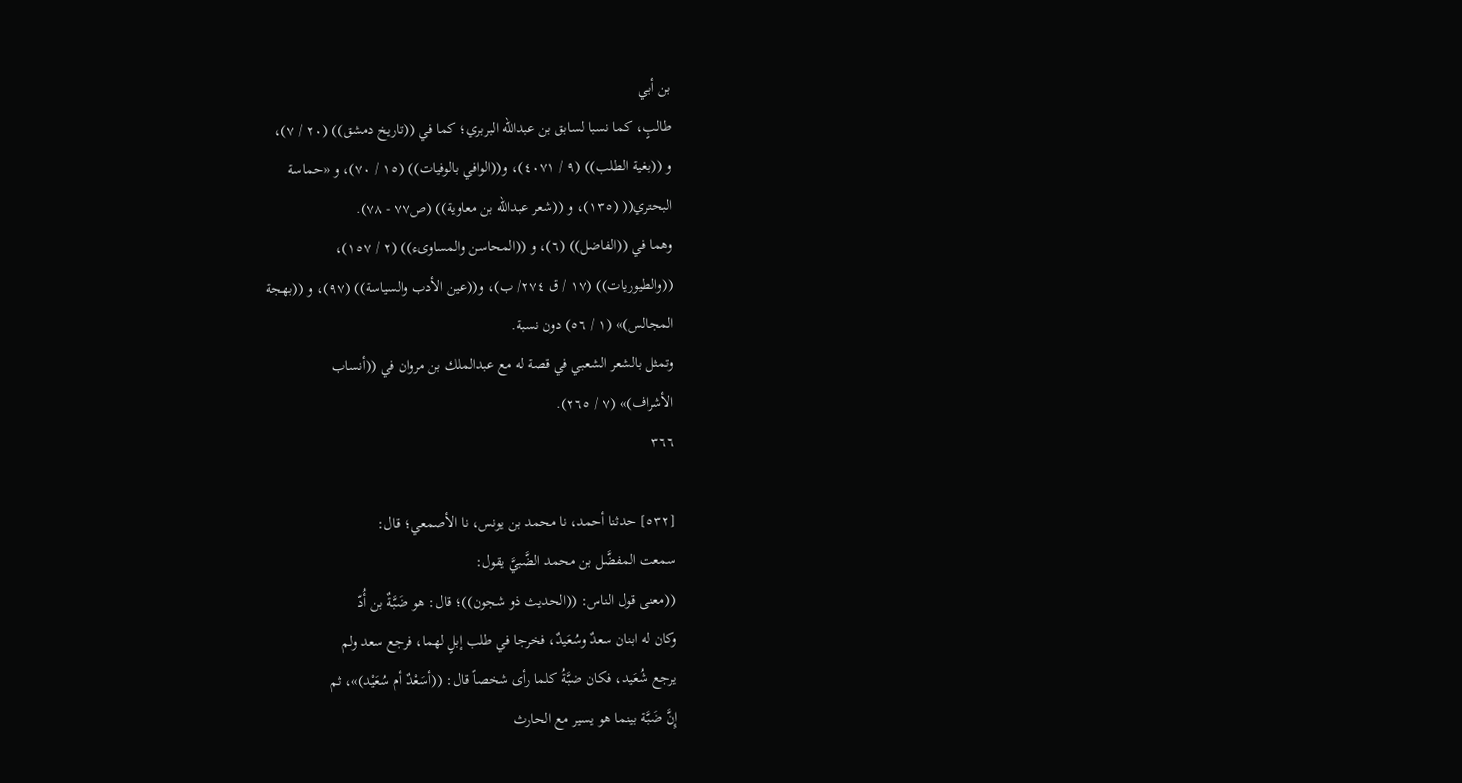بن أبي
طالبٍ، كما نسبا لسابق بن عبدالله البربري؛ كما في ((تاريخ دمشق)) (٢٠ / ٧)،
و ((بغية الطلب)) (٩ / ٤٠٧١)، و((الوافي بالوفيات)) (١٥ / ٧٠)، و «حماسة
البحتري(( (١٣٥)، و ((شعر عبدالله بن معاوية)) (ص٧٧ - ٧٨).
وهما في ((الفاضل)) (٦)، و ((المحاسن والمساوىء)) (٢ / ١٥٧)،
((والطيوريات)) (١٧ / ق ٢٧٤/ ب)، و((عين الأدب والسياسة)) (٩٧)، و ((بهجة
المجالس)» (١ / ٥٦) دون نسبة.
وتمثل بالشعر الشعبي في قصة له مع عبدالملك بن مروان في ((أنساب
الأشراف)» (٧ / ٢٦٥).
٣٦٦

[٥٣٢] حدثنا أحمد، نا محمد بن يونس، نا الأصمعي؛ قال:
سمعت المفضَّل بن محمد الضَّبيَّ يقول:
((معنى قول الناس: ((الحديث ذو شجون))؛ قال: هو ضَبَّةٌ بن أُدّ
وكان له ابنان سعدٌ وسُعَيدٌ، فخرجا في طلب إبلٍ لهما، فرجع سعد ولم
يرجع شُعَيد، فكان ضبَّةُ كلما رأى شخصاً قال: ((أسَعْدٌ أم سُعَيْد)»، ثم
إِنَّ ضَبَّة بينما هو يسير مع الحارث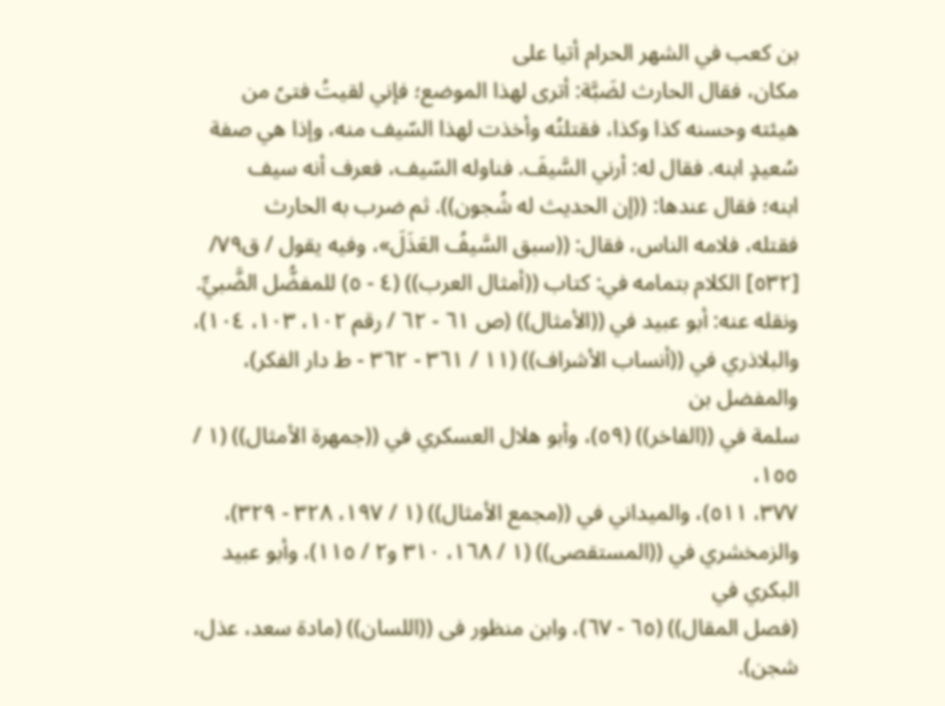بن كعب في الشهر الحرام أتيا على
مكان، فقال الحارث لضَبَّة: أترى لهذا الموضع؛ فإني لقيتُ فتىً من
هيئته وحسنه كذا وكذا، فقتلتُه وأخذت لهذا السّيف منه، وإذا هي صفة
سُعيدٍ ابنه. فقال له: أرني السَّيفَ. فناوله السّيف، فعرف أنه سيف
ابنه؛ فقال عندها: ((إن الحديث له شُجون)). ثم ضرب به الحارث
فقتله، فلامه الناس، فقال: ((سبق السَّيفُ العَذَلَ»، وفيه يقول / ق٧٩/
[٥٣٢] الكلام بتمامه في: كتاب ((أمثال العرب)) (٤ - ٥) للمفضُّل الضَّبيِّ.
ونقله عنه: أبو عبيد في ((الأمثال)) (ص ٦١ - ٦٢ / رقم ١٠٢، ١٠٣، ١٠٤)،
والبلاذري في ((أنساب الأشراف)) (١١ / ٣٦١ - ٣٦٢ - ط دار الفكر)، والمفضل بن
سلمة في ((الفاخر)) (٥٩)، وأبو هلال العسكري في ((جمهرة الأمثال)) (١ / ١٥٥،
٣٧٧، ٥١١)، والميداني في ((مجمع الأمثال)) (١ / ١٩٧، ٣٢٨ - ٣٢٩)،
والزمخشري في ((المستقصى)) (١ / ١٦٨، ٣١٠ و٢ / ١١٥)، وأبو عبيد البكري في
(فصل المقال)) (٦٥ - ٦٧)، وابن منظور فى ((اللسان)) (مادة سعد، عذل، شجن).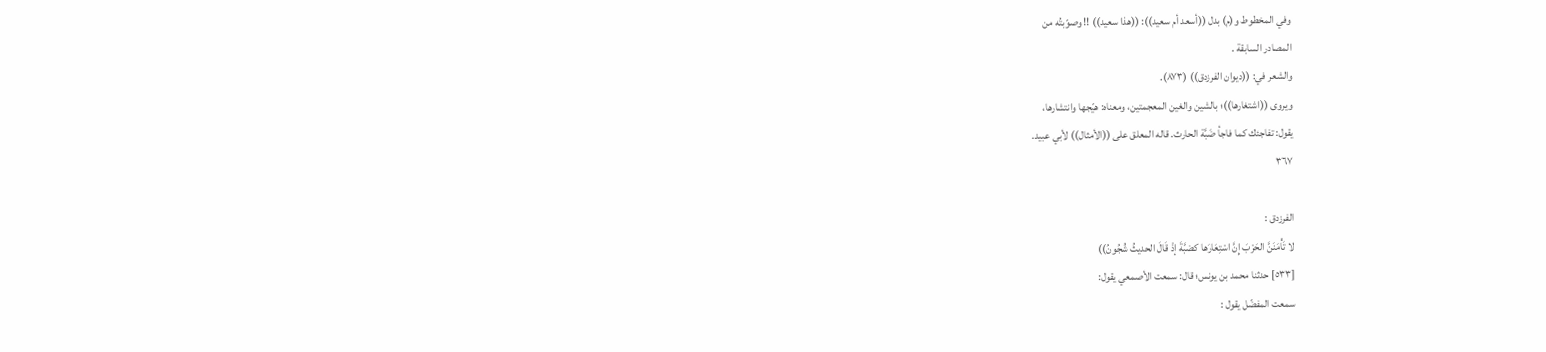وفي المخطوط و(م) بدل ((أسعد أم سعيد)): ((هذا سعيد)) !! وصوّبتُه من
المصادر السابقة .
والشعر في: ((ديوان الفرزدق)) (٨٧٣).
ويروى ((اشتغارها))؛ بالشين والغين المعجمتين، ومعناه: هيّجها وانتشارها،
يقول: تفاجئك كما فاجأ ضَبَّة الحارث. قاله المعلق على ((الأمثال)) لأبي عبيد.
٣٦٧

الفرزدق :
لا تَأْمَنَنَّ الحَرْبَ إِنَّ اسْتِعَارَها كضبَّةَ إذْ قَالَ الحديثُ شُجُونُ))
[٥٣٣] حدثنا محمد بن يونس؛ قال: سمعت الأصمعي يقول:
سمعت المفضّل یقول :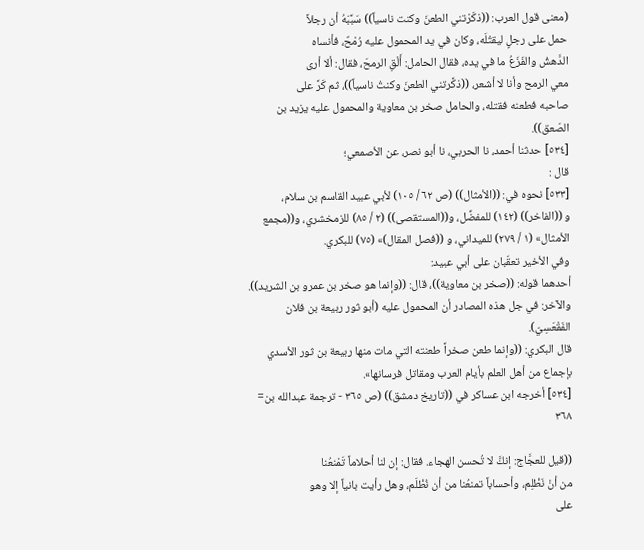(معنى قول العرب: ((ذكّرْتني الطعنَ وكنت ناسياً)) سَبَّبَهُ أن رجلاً
حمل على رجلٍ ليقتُلَه، وكان في يد المحمول عليه رُمْحٌ، فأنساه
الدَّهشُ والفَزَعُ ما في يده، فقال الحامل: أَلْقِ الرمحَ، فقال: ألا أرى
معي الرمح وأنا لا أشعر، ((ذكَّرتني الطعنَ وكنتُ ناسياً))، ثم كَرَّ على
صاحبه فطعنه فقتله، والحامل صخر بن معاوية والمحمول عليه يزيد بن
الصّعق)).
[٥٣٤] حدثنا أحمد، نا الحربي، نا أبو نصر، عن الأصمعي؛
قال :
[٥٣٣] نحوه في: ((الأمثال)) (ص ٦٢ / ١٠٥) لأبي عبيد القاسم بن سلام،
و ((الفاخر)) (١٤٢) للمفضِّل، و((المستقصى)) (٢ / ٨٥) للزمخشري، و((مجمع
الأمثال» (١ / ٢٧٩) للميداني، و ((فصل المقال)» (٧٥) للبكري.
وفي الأخير تعقّبان على أبي عبيد:
أحدهما قوله: ((صخر بن معاوية))، قال: ((وإنما هو صخر بن عمرو بن الشريد)).
والآخر: في جل هذه المصادر أن المحمول عليه (أبو ثور ربيعة بن فلان
الفَقْعَسِيّ).
قال البكري: ((وإنما طعن صخراً طعنته التي مات منها ربيعة بن ثور الأسدي
بإجماع من أهل العلم بأيام العرب ومقاتل فرسانها».
[٥٣٤] أخرجه ابن عساكر في ((تاريخ دمشق)) (ص ٣٦٥ - ترجمة عبدالله بن=
٣٦٨

((قيل للعجَّاج: إنكَّ لا تُحسن الهجاء. فقال: إن لنا أحلاماً تَمْنعُنا
من أنْ نَظْلِم، وأحساباً تمنعُنا من أن نُظْلَم، وهل رأيت بانياً إلا وهو
على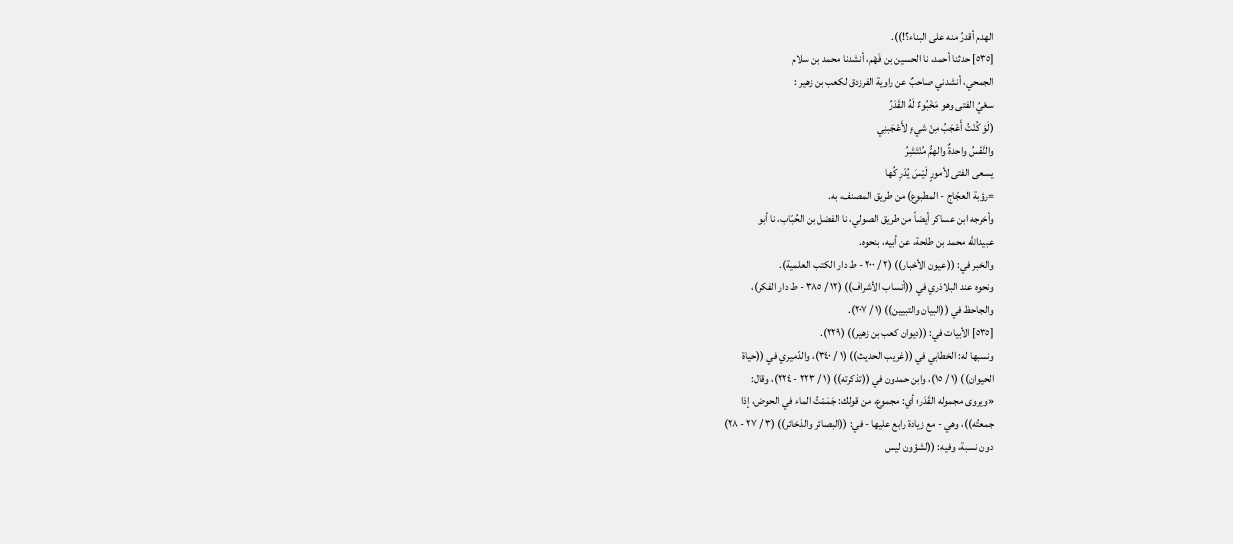الهدم أقدرُ منه على البناء؟!)).
[٥٣٥] حدثنا أحمد، نا الحسين بن فَهْم، أنشدنا محمد بن سلام
الجمحي، أنشدني صاحبٌ عن راوية الفرزدق لکعب بن زهير :
سعْيُ الفتى وهو مَخْبُوءٌ لَهُ القَدَرُ
(لَوَ كُنْتُ أَعْجَبُ مِنْ شيءٍ لأَعْجَبنِي
والنَّفْسُ واحدةٌ والهمُّ مُنْتَشِرُ
یسعی الفتی لأمورٍ لَيْسَ يُدْرِ كُها
=رؤبة العجّاج - المطبوع) من طريق المصنف، به.
وأخرجه ابن عساكر أيضاً من طريق الصولي، نا الفضل بن الحُبّاب، نا أبو
عبيدالله محمد بن طلحة، عن أبيه، بنحوه.
والخبر في: ((عيون الأخبار)) (٢ / ٢٠٠ - ط دار الكتب العلمية).
ونحوه عند البلاذري في ((أنساب الأشراف)) (١٢ / ٣٨٥ - ط دار الفكر)،
والجاحظ في ((البيان والتبيين)) (١ / ٢٠٧).
[٥٣٥] الأبيات في: ((ديوان كعب بن زهير)) (٢٢٩).
ونسبها له: الخطابي في ((غريب الحديث)) (١ / ٣٤٠)، والدّميري في ((حياة
الحيوان)) (١ / ١٥)، وابن حمدون في ((تذكرته)) (١ / ٢٢٣ - ٢٢٤)، وقال:
«ويروى مجموله القَدَر؛ أي: مجموع، من قولك: جَمَمْتُ الماء في الحوض، إذا
جمعتُه))، وهي - مع زيادة رابع عليها - في: ((البصائر والذخائر)) (٣ / ٢٧ - ٢٨)
دون نسبة، وفيه: ((لشؤون ليس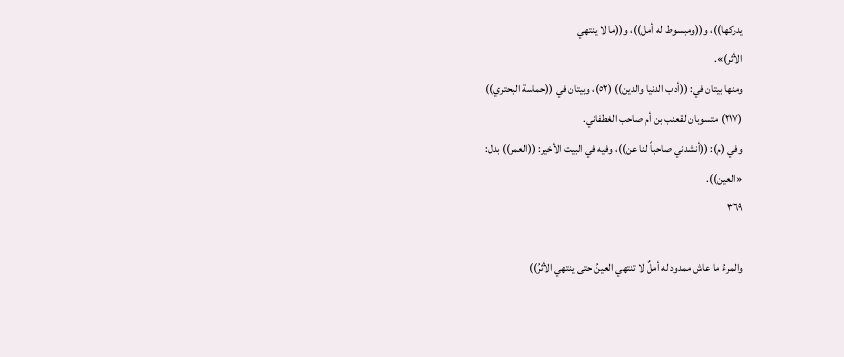يدركها))، و((ومبسوط له أمل))، و((ما لا ينتهي
الأثر)».
ومنها بيتان في: ((أدب الدنيا والدين)) (٥٢)، وبيتان في ((حماسة البحتري))
(٢١٧) متسوبان لقعنب بن أم صاحب الغطفاني.
وفي (م): ((أنشدني صاحباً لنا عن))، وفيه في البيت الأخير: ((العمر)) بدل:
«العین)).
٣٦٩

والمرءُ ما عاش ممدود له أملٌ لا تنتهي العينُ حتى ينتهي الأثرُ))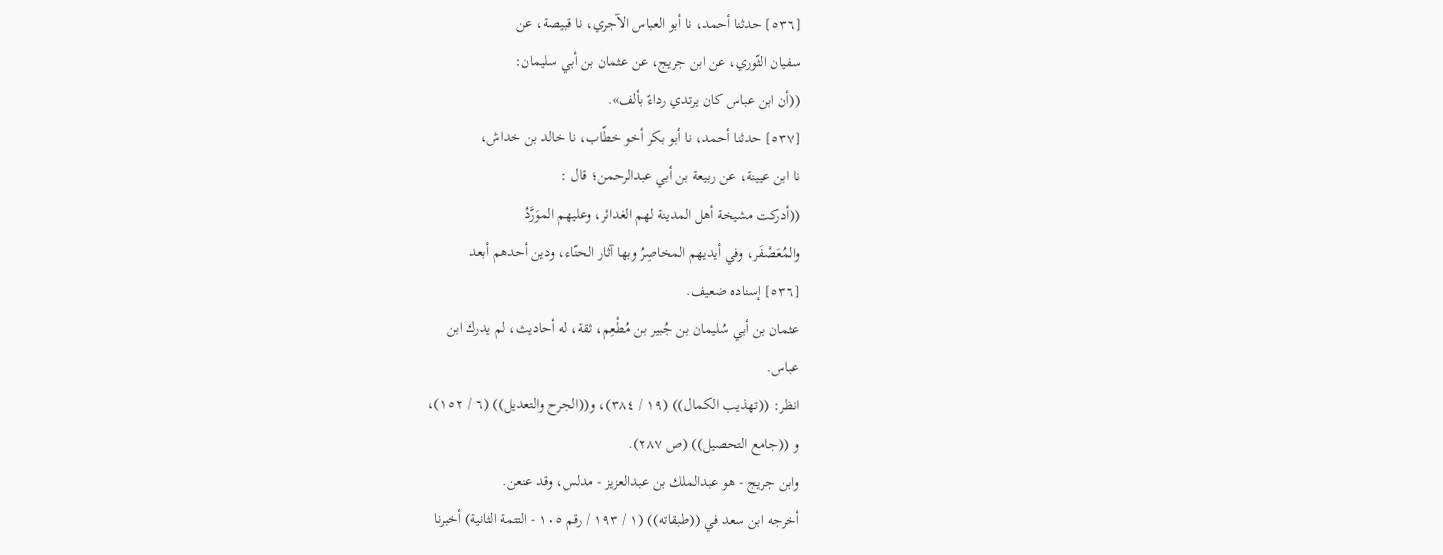[٥٣٦] حدثنا أحمد، نا أبو العباس الآجري، نا قبيصة، عن
سفيان الثّوري، عن ابن جريج، عن عثمان بن أبي سليمان:
((أن ابن عباس كان يرتدي رداءً بألف».
[٥٣٧] حدثنا أحمد، نا أبو بكر أخو خطّاب، نا خالد بن خداش،
نا ابن عيينة، عن ربيعة بن أبي عبدالرحمن؛ قال :
((أدركت مشيخة أهل المدينة لهم الغدائر، وعليهم الموَرَّدُ
والمُعَصْفَر، وفي أيديهم المخاصِرُ وبها آثار الحنّاء، ودين أحدهم أبعد
[٥٣٦] إسناده ضعيف.
عثمان بن أبي سُليمان بن جُبير بن مُطْعِم، ثقة، له أحاديث، لم يدرك ابن
عباس.
انظر: ((تهذيب الكمال)) (١٩ / ٣٨٤)، و((الجرح والتعديل)) (٦ / ١٥٢)،
و ((جامع التحصيل)) (ص ٢٨٧).
وابن جريج - هو عبدالملك بن عبدالعزيز - مدلس، وقد عنعن.
أخرجه ابن سعد في ((طبقاته)) (١ / ١٩٣ / رقم ١٠٥ - التتمة الثانية) أخبرنا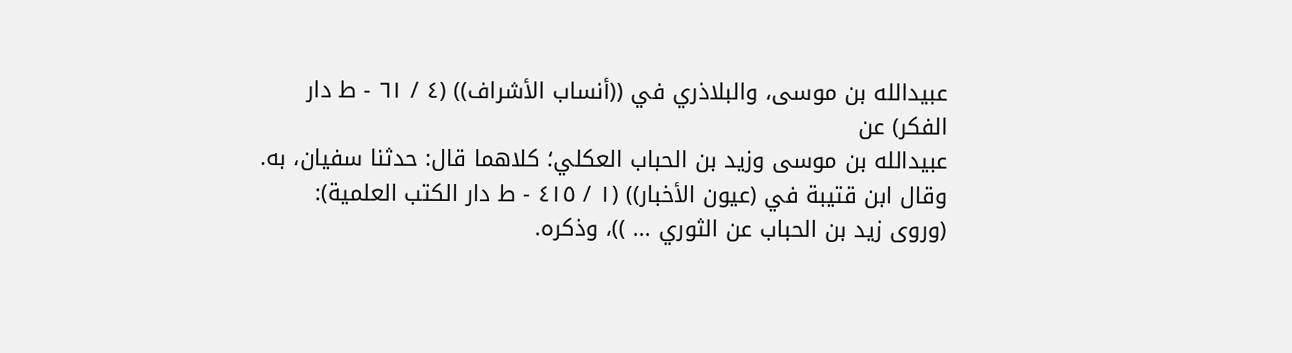عبيدالله بن موسى، والبلاذري في ((أنساب الأشراف)) (٤ / ٦١ - ط دار الفكر) عن
عبيدالله بن موسى وزيد بن الحباب العكلي؛ كلاهما قال: حدثنا سفيان، به.
وقال ابن قتيبة في (عيون الأخبار)) (١ / ٤١٥ - ط دار الكتب العلمية):
(وروى زيد بن الحباب عن الثوري ... ))، وذكره.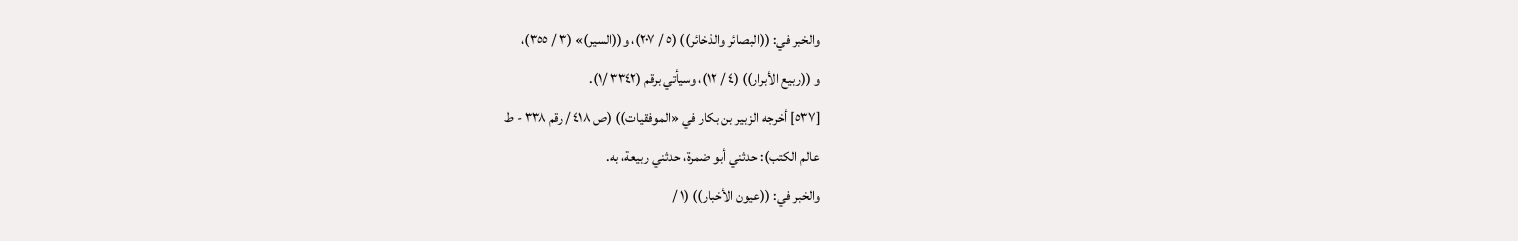والخبر في: ((البصائر والذخائر)) (٥ / ٢٠٧)، و((السير)» (٣ / ٣٥٥)،
و ((ربيع الأبرار)) (٤ / ١٢)، وسيأتي برقم (٣٣٤٢ /١).
[٥٣٧] أخرجه الزبير بن بكار في «الموفقيات)) (ص ٤١٨ / رقم ٣٣٨ - ط
عالم الكتب): حدثني أبو ضمرة، حدثني ربيعة، به.
والخبر في: ((عيون الأخبار)) (١ /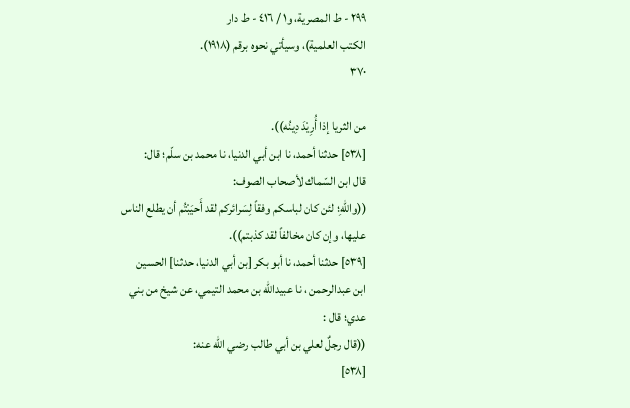٢٩٩ - ط المصرية، و١ / ٤١٦ - ط دار
الكتب العلمية)، وسيأتي نحوه برقم (١٩١٨).
٣٧٠

من الثريا إذا أُرِيْدَ دِينُه)).
[٥٣٨] حدثنا أحمد، نا ابن أبي الدنيا، نا محمد بن سلّم؛ قال:
قال ابن السّماك لأصحاب الصوف:
((واللهِ؛ لئن كان لباسكم وفقاً لِسَرائركم لقد أَحيَبْتُم أن يطلع الناس
عليها، وإن كان مخالفاً لقد كذبتم)).
[٥٣٩] حدثنا أحمد، نا أبو بكر [بن أبي الدنيا، حدثنا] الحسين
ابن عبدالرحمن ، نا عبيدالله بن محمد التيمي، عن شيخ من بني
عدي؛ قال :
((قال رجلٌ لعلي بن أبي طالب رضي الله عنه:
[٥٣٨]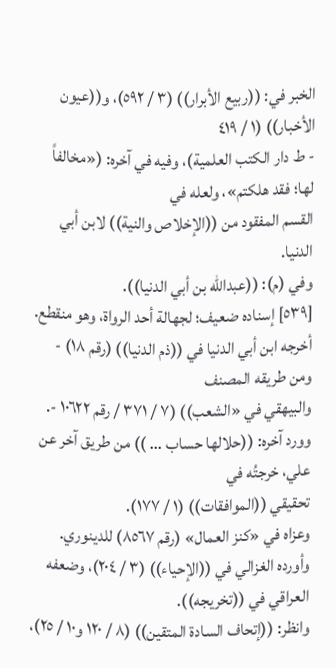الخبر في: ((ربيع الأبرار)) (٣ / ٥٩٢)، و((عيون الأخبار)) (١ / ٤١٩
- ط دار الكتب العلمية)، وفيه في آخره: («مخالفاً لها؛ فقد هلكتم»، ولعله في
القسم المفقود من ((الإخلاص والنية)) لابن أبي الدنيا.
وفي (م): ((عبدالله بن أبي الدنيا)).
[٥٣٩] إسناده ضعيف؛ لجهالة أحد الرواة، وهو منقطع.
أخرجه ابن أبي الدنيا في ((ذم الدنيا)) (رقم ١٨) - ومن طريقه المصنف
والبيهقي في «الشعب)) (٧ / ٣٧١ / رقم ١٠٦٢٢ -.
وورد آخره: ((حلالها حساب ... )) من طريق آخر عن علي، خرجتُه في
تحقيقي ((الموافقات)) (١ / ١٧٧).
وعزاه في «كنز العمال» (رقم ٨٥٦٧) للدينوري.
وأورده الغزالي في ((الإحياء)) (٣ / ٢٠٤)، وضعفه العراقي في ((تخريجه)).
وانظر: ((إتحاف السادة المتقين)) (٨ / ١٢٠ و١٠ / ٢٥)،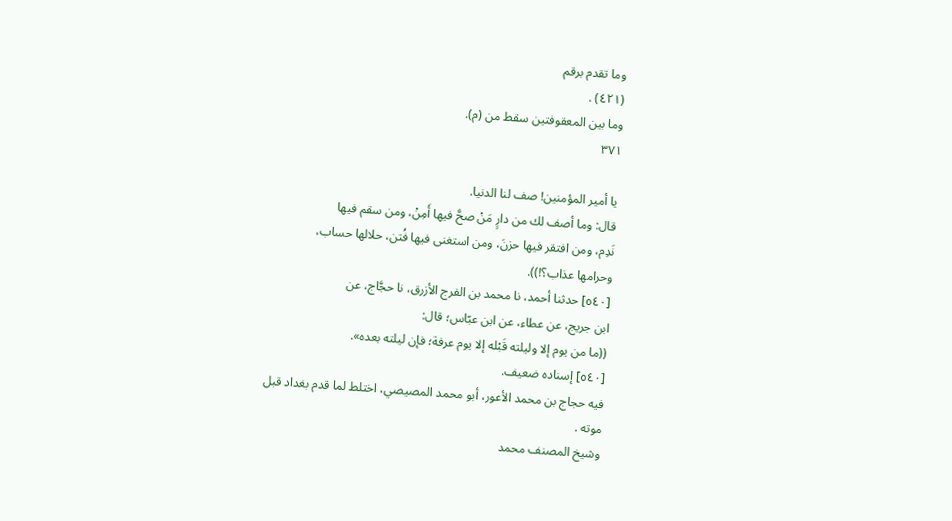وما تقدم برقم
(٤٢١) .
وما بين المعقوفتين سقط من (م).
٣٧١

يا أمير المؤمنين! صف لنا الدنيا.
قال: وما أصف لك من دارٍ مَنْ صحَّ فيها أَمِنْ، ومن سقم فيها
نَدِم، ومن افتقر فيها حزنَ، ومن استغنى فيها فُتن، حلالها حساب،
وحرامها عذاب؟!)).
[٥٤٠] حدثنا أحمد، نا محمد بن الفرج الأزرق، نا حجَّاج، عن
ابن جريج، عن عطاء، عن ابن عبّاس؛ قال:
((ما من يوم إلا وليلته قَبْله إلا يوم عرفة؛ فإن ليلته بعده».
[٥٤٠] إسناده ضعيف.
فيه حجاج بن محمد الأعور، أبو محمد المصيصي، اختلط لما قدم بغداد قبل
موته .
وشيخ المصنف محمد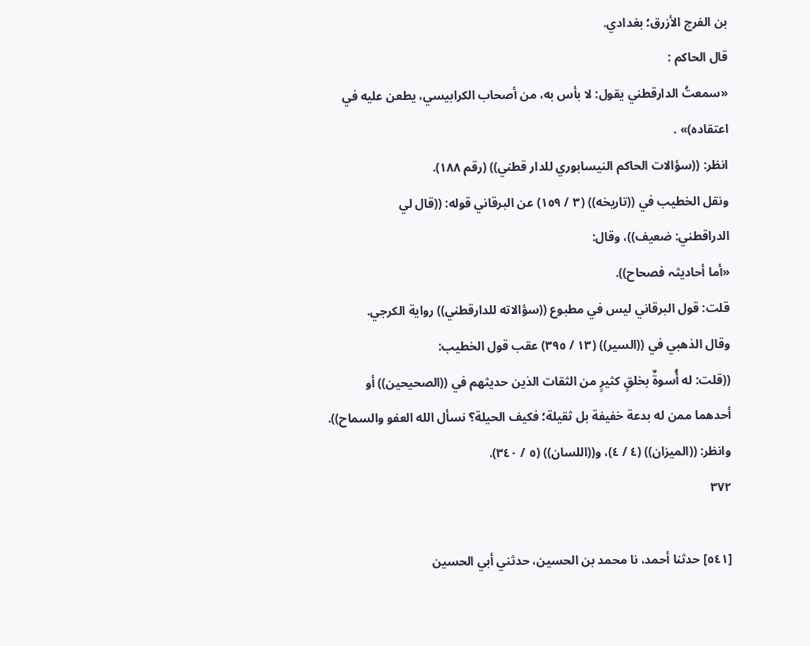بن الفرج الأزرق؛ بغدادي.
قال الحاكم :
«سمعتُ الدارقطني يقول: لا بأس به، من أصحاب الكرابيسي، يطعن عليه في
اعتقاده)» .
انظر: ((سؤالات الحاكم النيسابوري للدار قطني)) (رقم ١٨٨).
ونقل الخطيب في ((تاريخه)) (٣ / ١٥٩) عن البرقاني قوله: ((قال لي
الدراقطني: ضعيف))، وقال:
«أما أحاديثہ فصحاح)).
قلت: قول البرقاني ليس في مطبوع ((سؤالاته للدارقطني)) رواية الكرجي.
وقال الذهبي في ((السير)) (١٣ / ٣٩٥) عقب قول الخطيب:
((قلت: له أُسوةٌ بخلقٍ كثيرٍ من الثقات الذين حديثهم في ((الصحيحين)) أو
أحدهما ممن له بدعة خفيفة بل ثقيلة؛ فكيف الحيلة؟ نسأل الله العفو والسماح)).
وانظر: ((الميزان)) (٤ / ٤)، و((اللسان)) (٥ / ٣٤٠).
٣٧٢

[٥٤١] حدثنا أحمد، نا محمد بن الحسين، حدثني أبي الحسين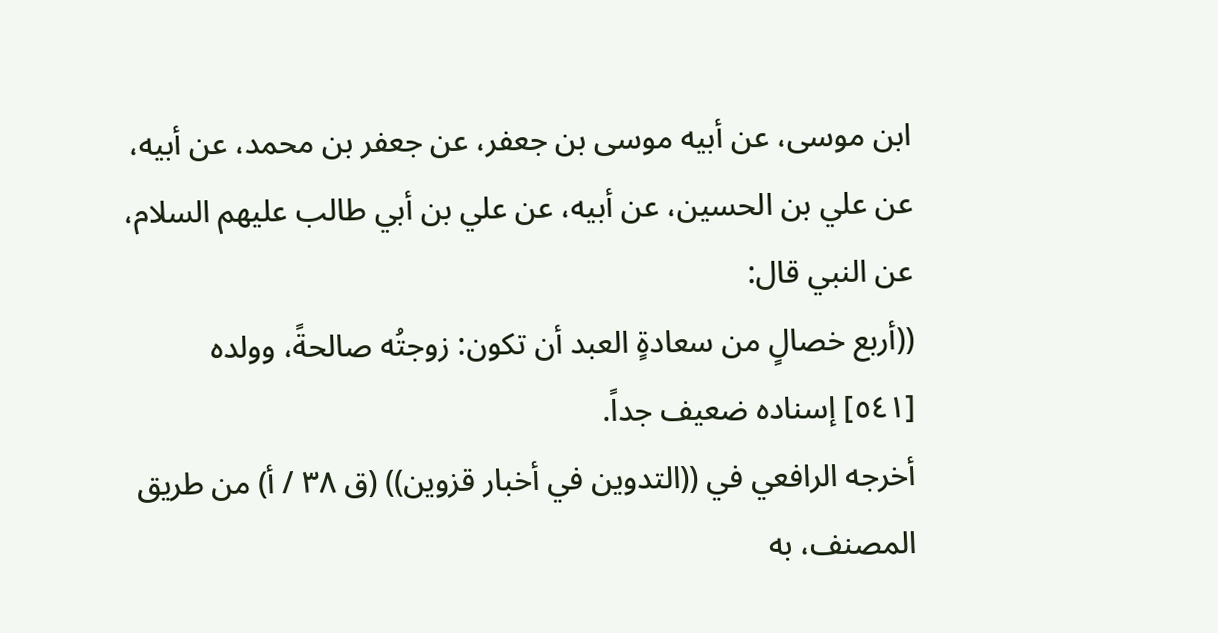ابن موسى، عن أبيه موسى بن جعفر، عن جعفر بن محمد، عن أبيه،
عن علي بن الحسين، عن أبيه، عن علي بن أبي طالب عليهم السلام،
عن النبي قال:
((أربع خصالٍ من سعادةٍ العبد أن تكون: زوجتُه صالحةً، وولده
[٥٤١] إسناده ضعيف جداً.
أخرجه الرافعي في ((التدوين في أخبار قزوين)) (ق ٣٨ / أ) من طريق
المصنف، به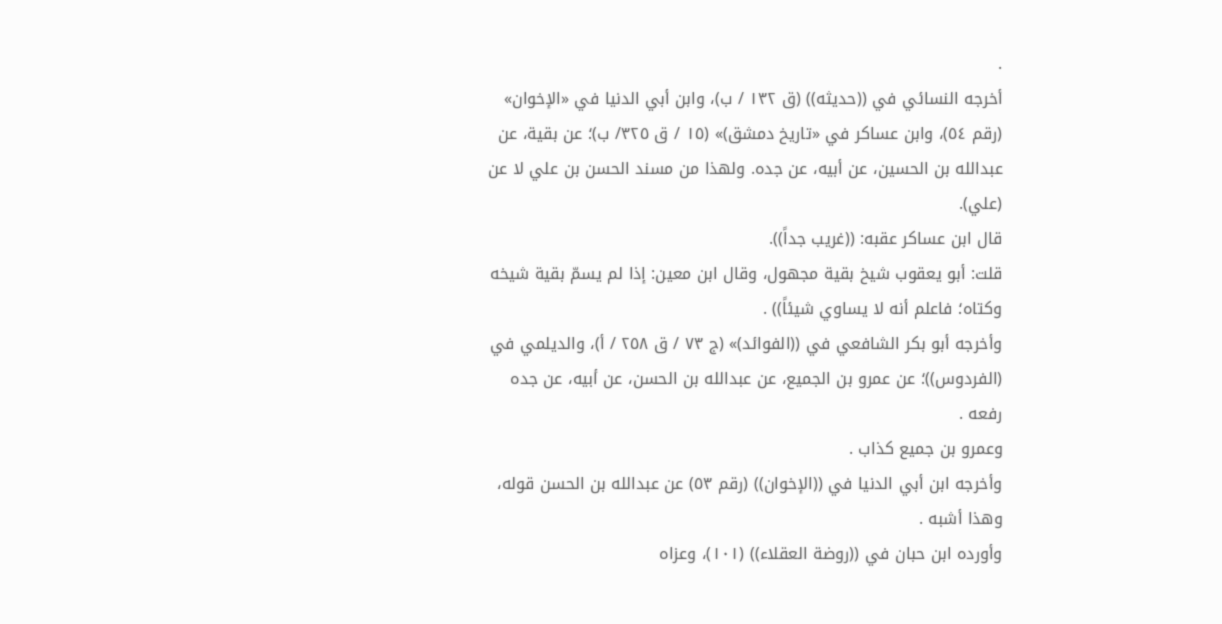.
أخرجه النسائي في ((حديثه)) (ق ١٣٢ / ب)، وابن أبي الدنيا في «الإخوان»
(رقم ٥٤)، وابن عساكر في «تاريخ دمشق)» (١٥ / ق ٣٢٥/ ب)؛ عن بقية، عن
عبدالله بن الحسين، عن أبيه، عن جده. ولهذا من مسند الحسن بن علي لا عن
(علي).
قال ابن عساكر عقبه: ((غريب جداً)).
قلت: أبو يعقوب شيخ بقية مجهول، وقال ابن معين: إذا لم يسمّ بقية شيخه
وكتاه؛ فاعلم أنه لا يساوي شيئاً)) .
وأخرجه أبو بكر الشافعي في ((الفوائد)» (ج ٧٣ / ق ٢٥٨ / أ)، والديلمي في
(الفردوس))؛ عن عمرو بن الجميع، عن عبدالله بن الحسن، عن أبيه، عن جده
رفعه .
وعمرو بن جميع كذاب .
وأخرجه ابن أبي الدنيا في ((الإخوان)) (رقم ٥٣) عن عبدالله بن الحسن قوله،
وهذا أشبه .
وأورده ابن حبان في ((روضة العقلاء)) (١٠١)، وعزاه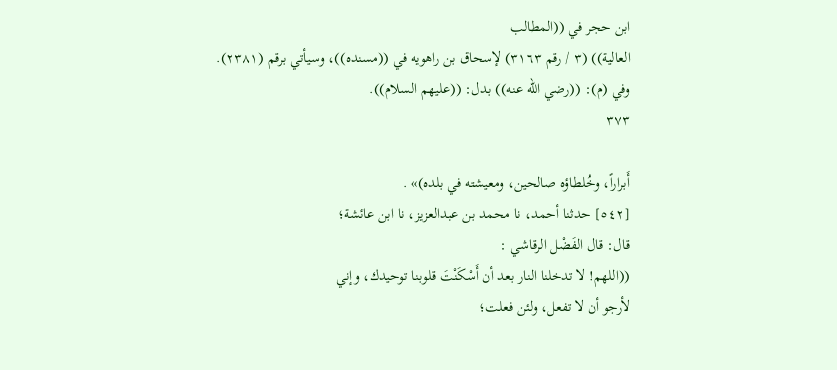ابن حجر في ((المطالب
العالية)) (٣ / رقم ٣١٦٣) لإسحاق بن راهويه في ((مسنده))، وسيأتي برقم (٢٣٨١).
وفي (م): ((رضي الله عنه)) بدل: ((عليهم السلام)).
٣٧٣

أَبراراً، وخُلطاؤه صالحين، ومعيشته في بلده)» .
[٥٤٢] حدثنا أحمد، نا محمد بن عبدالعزيز، نا ابن عائشة؛
قال: قال الفَضْل الرقاشي :
((اللهم! لا تدخلنا النار بعد أن أَسْكَنْتَ قلوبنا توحيدك، وإني
لأرجو أن لا تفعل، ولئن فعلت؛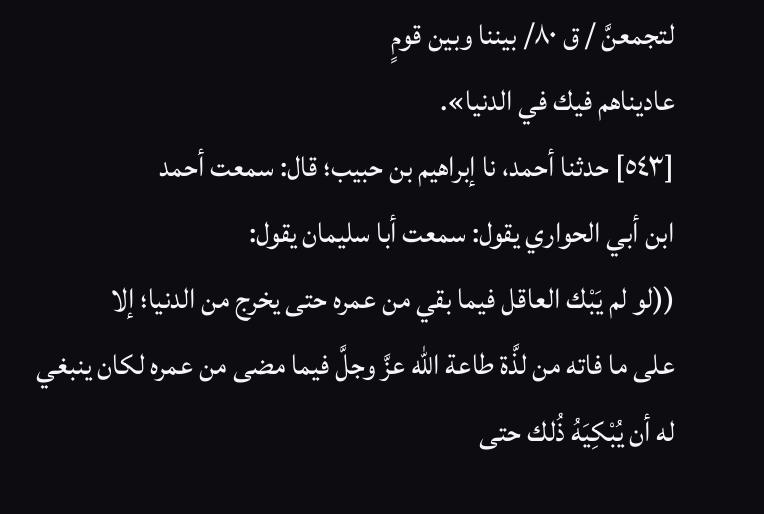لتجمعنَّ / ق ٨٠/ بيننا وبين قومٍ
عادیناهم فیك في الدنيا».
[٥٤٣] حدثنا أحمد، نا إبراهيم بن حبيب؛ قال: سمعت أحمد
ابن أبي الحواري يقول: سمعت أبا سليمان يقول:
((لو لم يَبْك العاقل فيما بقي من عمره حتى يخرج من الدنيا؛ إلا
على ما فاته من لذَّة طاعة الله عزَّ وجلَّ فيما مضى من عمره لكان ينبغي
له أن يُبْكِيَهُ ذُلك حتى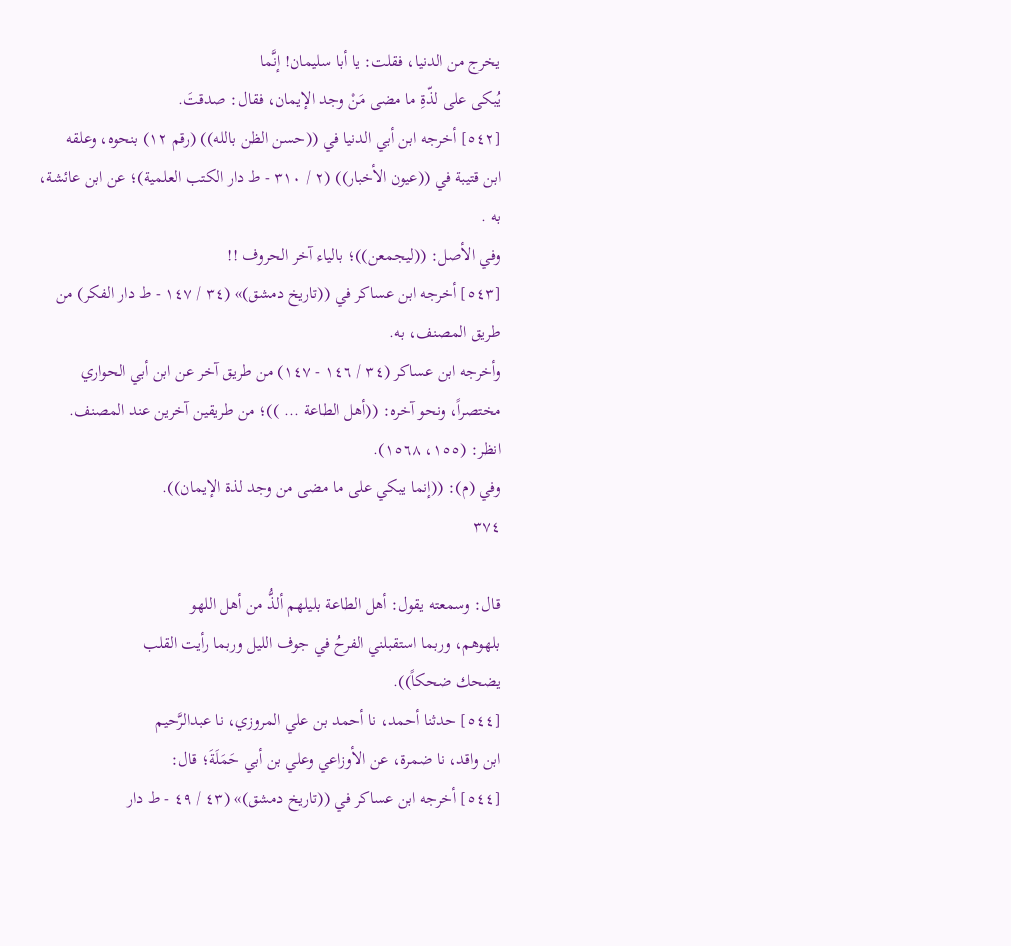يخرج من الدنيا، فقلت: يا أبا سليمان! إنَّما
يُبكى على لذّةِ ما مضى مَنْ وجد الإيمان، فقال: صدقتَ.
[٥٤٢] أخرجه ابن أبي الدنيا في ((حسن الظن بالله)) (رقم ١٢) بنحوه، وعلقه
ابن قتيبة في ((عيون الأخبار)) (٢ / ٣١٠ - ط دار الكتب العلمية)؛ عن ابن عائشة،
به .
وفي الأصل: ((ليجمعن))؛ بالياء آخر الحروف !!
[٥٤٣] أخرجه ابن عساكر في ((تاريخ دمشق)» (٣٤ / ١٤٧ - ط دار الفكر) من
طريق المصنف، به.
وأخرجه ابن عساكر (٣٤ / ١٤٦ - ١٤٧) من طريق آخر عن ابن أبي الحواري
مختصراً، ونحو آخره: ((أهل الطاعة ... ))؛ من طريقين آخرين عند المصنف.
انظر: (١٥٥، ١٥٦٨).
وفي (م): ((إنما يبكي على ما مضى من وجد لذة الإيمان)).
٣٧٤

قال: وسمعته يقول: أهل الطاعة بليلهم ألذُّ من أهل اللهو
بلهوهم، وربما استقبلني الفرحُ في جوف الليل وربما رأيت القلب
یضحك ضحكاً)).
[٥٤٤] حدثنا أحمد، نا أحمد بن علي المروزي، نا عبدالرَّحيم
ابن واقد، نا ضمرة، عن الأوزاعي وعلي بن أبي حَمَلَةَ؛ قال:
[٥٤٤] أخرجه ابن عساكر في ((تاريخ دمشق)» (٤٣ / ٤٩ - ط دار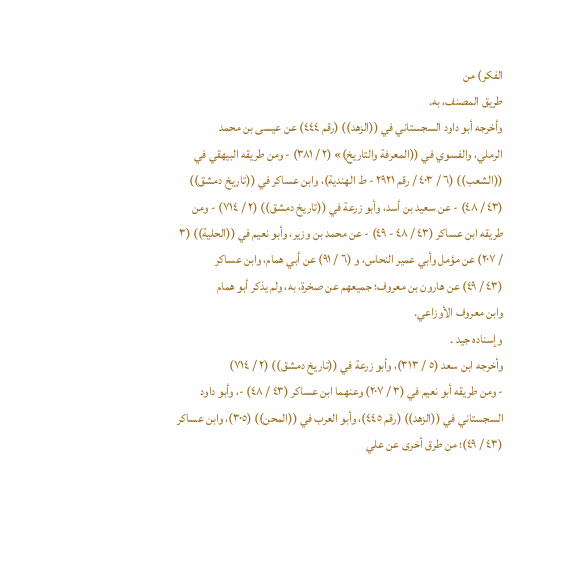الفكر) من
طريق المصنف، به.
وأخرجه أبو داود السجستاني في ((الزهد)) (رقم ٤٤٤) عن عيسى بن محمد
الرملي، والفسوي في ((المعرفة والتاريخ)» (٢ / ٣٨١) - ومن طريقه البيهقي في
((الشعب)) (٦ / ٤٠٣ / رقم ٢٩٢١ - ط الهندية)، وابن عساكر في ((تاريخ دمشق))
(٤٣ / ٤٨) - عن سعيد بن أسد، وأبو زرعة في ((تاريخ دمشق)) (٢ / ٧١٤) - ومن
طريقه ابن عساكر (٤٣ / ٤٨ - ٤٩) - عن محمد بن وزير، وأبو نعيم في ((الحلية)) (٣
/ ٢٠٧) عن مؤمل وأبي عمير النحاس، و (٦ / ٩١) عن أبي همام، وابن عساكر
(٤٣ / ٤٩) عن هارون بن معروف؛ جميعهم عن صخرة، به، ولم يذكر أبو همام
وابن معروف الأوزاعي.
وإسناده جید .
وأخرجه ابن سعد (٥ / ٣١٣)، وأبو زرعة في ((تاريخ دمشق)) (٢ / ٧١٤)
- ومن طريقه أبو نعيم في (٣ / ٢٠٧) وعنهما ابن عساكر (٤٣ / ٤٨) -، وأبو داود
السجستاني في ((الزهد)) (رقم ٤٤٥)، وأبو العرب في ((المحن)) (٣٠٥)، وابن عساكر
(٤٣ / ٤٩)؛ من طرق أخرى عن علي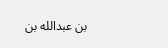بن عبدالله بن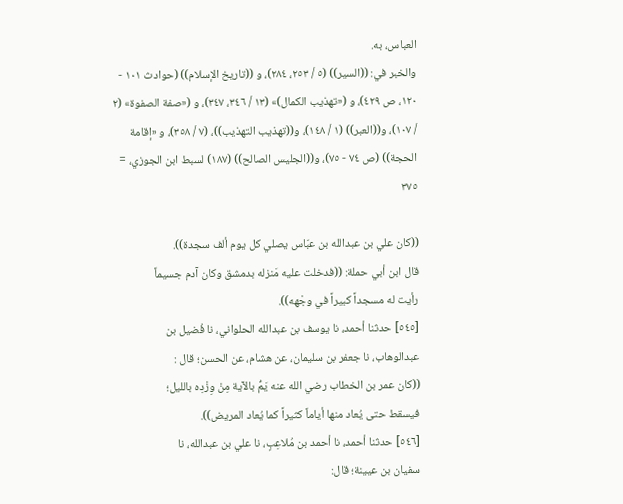العباس، به.
والخبر في: ((السير)) (٥ / ٢٥٣، ٢٨٤)، و ((تاريخ الإسلام)) (حوادث ١٠١ -
١٢٠، ص ٤٢٩)، و («تهذيب الكمال)» (١٣ / ٣٤٦، ٣٤٧)، و («صفة الصفوة» (٢
/ ١٠٧)، و((العبر)) (١ / ١٤٨)، و((تهذيب التهذيب))، (٧ / ٣٥٨)، و «إقامة
الحجة)) (ص ٧٤ - ٧٥)، و((الجليس الصالح)) (١٨٧) لسبط ابن الجوزي، =
٣٧٥

((كان علي بن عبدالله بن عبّاس يصلي كل يوم ألف سجدة)).
قال ابن أبي حملة: ((فدخلت عليه مَنزله بدمشق وكان آدم جسيماً
رأيت له مسجداً كبيراً في وجْهه)).
[٥٤٥] حدثنا أحمد، نا يوسف بن عبدالله الحلواني، نا فُضيل بن
عبدالوهاب، نا جعفر بن سليمان، عن هشام، عن الحسن؛ قال :
((كان عمر بن الخطاب رضي الله عنه يَمُّ بالآية مِنْ وِزْدِه بالليل؛
فيسقط حتى يُعاد منها أياماً كثيراً كما يُعاد المريض)).
[٥٤٦] حدثنا أحمد، نا أحمد بن مُلاعِبٍ، نا علي بن عبدالله، نا
سفيان بن عيينة؛ قال: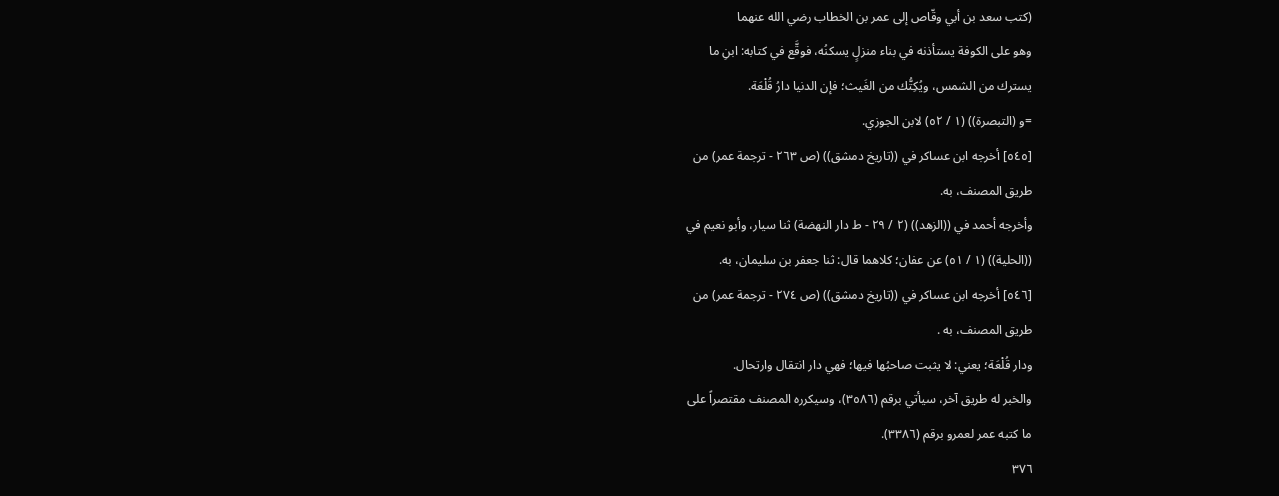(كتب سعد بن أبي وقّاص إلى عمر بن الخطاب رضي الله عنهما
وهو على الكوفة يستأذنه في بناء منزلٍ يسكنُه، فوقَّع في كتابه: ابنِ ما
يسترك من الشمس، ويُكِتُّك من الغَيث؛ فإن الدنيا دارُ قُلْعَة.
=و (التبصرة)) (١ / ٥٢) لابن الجوزي.
[٥٤٥] أخرجه ابن عساكر في ((تاريخ دمشق)) (ص ٢٦٣ - ترجمة عمر) من
طريق المصنف، به.
وأخرجه أحمد في ((الزهد)) (٢ / ٢٩ - ط دار النهضة) ثنا سيار، وأبو نعيم في
((الحلية)) (١ / ٥١) عن عفان؛ كلاهما قال: ثنا جعفر بن سليمان، به.
[٥٤٦] أخرجه ابن عساكر في ((تاريخ دمشق)) (ص ٢٧٤ - ترجمة عمر) من
طريق المصنف، به .
ودار قُلْعَة؛ يعني: لا يثبت صاحبُها فيها؛ فهي دار انتقال وارتحال.
والخبر له طريق آخر، سيأتي برقم (٣٥٨٦)، وسيكرره المصنف مقتصراً على
ما كتبه عمر لعمرو برقم (٣٣٨٦).
٣٧٦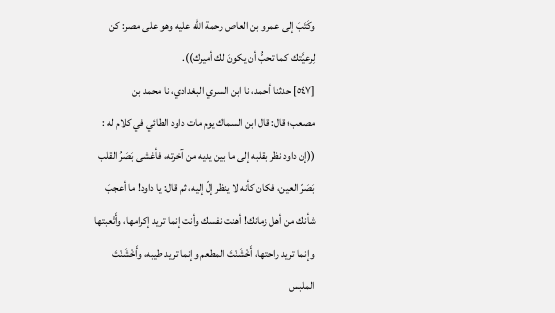وكَتَبَ إلى عمرو بن العاص رحمة الله عليه وهو على مصر: كن
لِرعيَّتك كما تحبُّ أن يكونَ لك أميرك)).
[٥٤٧] حدثنا أحمد، نا ابن السري البغدادي، نا محمد بن
مصعب؛ قال: قال ابن السماك يوم مات داود الطائي في كلام له :
((إن داود نظر بقلبه إلى ما بين يديه من آخرته، فأغشى بَصَرُ القلب
بَصَرّ العين، فكان كأنه لا ينظر إلّ إليه، ثم قال: يا داود! ما أعجبَ
شأنك من أهل زمانك! أهنت نفسك وأنت إنما تريد إكرامها، وأَتْعبتها
وإنما تريد راحتها، أَخْشَنْتَ المطعم وإنما تريد طيبه، وأَخْشَنْتَ الملبس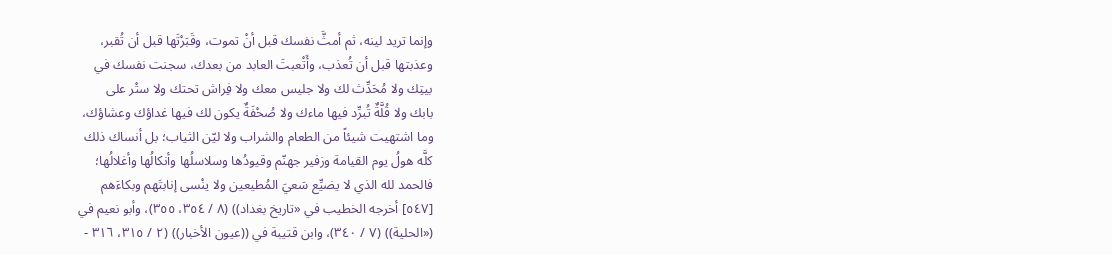وإنما تريد لينه، ثم أمثَّ نفسك قبل أنْ تموت، وقَبَرْتَها قبل أن تُقبر،
وعذبتها قبل أن تُعذب، وأَتْعبتَ العابد من بعدك، سجنت نفسك في
بيتِك ولا مُحَدِّث لك ولا جليس معك ولا فِراش تحتك ولا ستْر على
بابك ولا قُلَّةٌ تُبرِّد فيها ماءك ولا صُحْفَةٌ يكون لك فيها غداؤك وعشاؤك،
وما اشتهيت شيئاً من الطعام والشراب ولا ليّن الثياب؛ بل أنساك ذلك
كلَّه هولُ يوم القيامة وزفير جهنّم وقيودُها وسلاسلُها وأنكالُها وأغلالُها؛
فالحمد لله الذي لا يضيِّع سَعيَ المُطيعين ولا ينْسى إنابتَهم وبكاءَهم
[٥٤٧] أخرجه الخطيب في «تاريخ بغداد)) (٨ / ٣٥٤، ٣٥٥)، وأبو نعيم في
(«الحلية)) (٧ / ٣٤٠)، وابن قتيبة في ((عيون الأخبار)) (٢ / ٣١٥، ٣١٦ -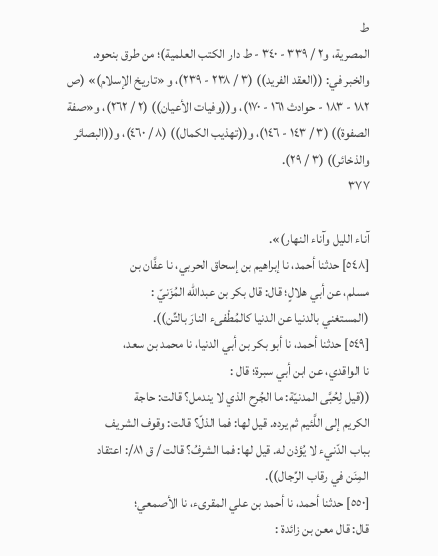ط
المصرية، و٢ / ٣٣٩ - ٣٤٠ - ط دار الكتب العلمية)؛ من طرق بنحوه.
والخبر في: ((العقد الفريد)) (٣ / ٢٣٨ - ٢٣٩)، و «تاريخ الإسلام)» (ص
١٨٢ - ١٨٣ - حوادث ١٦١ - ١٧٠)، و((وفيات الأعيان)) (٢ / ٢٦٢)، و«صفة
الصفوة)) (٣ / ١٤٣ - ١٤٦)، و((تهذيب الكمال)) (٨ / ٤٦٠)، و((البصائر
والذخائر)) (٣ / ٢٩).
٣٧٧

آناء الليل وآناء النهار)».
[٥٤٨] حدثنا أحمد، نا إبراهيم بن إسحاق الحربي، نا عفَّان بن
مسلم، عن أبي هلالٍ؛ قال: قال بكر بن عبدالله المُزَنيّ :
(المستغني بالدنيا عن الدنيا كالمُطْفىء النارَ بالتِّن)).
[٥٤٩] حدثنا أحمد، نا أبو بكر بن أبي الدنيا، نا محمد بن سعد،
نا الواقدي، عن ابن أبي سبرة؛ قال :
((قيل لِحُبَّى المدنيّة: ما الجُرح الذي لا يندمل؟ قالت: حاجة
الكريم إلى اللَّئيم ثم يرده. قيل لها: فما الذلّ؟ قالت: وقوف الشريف
بباب الدّنيء لا يُؤذن له. قيل لها: فما الشرفُ؟ قالت / ق ٨١/: اعتقاد
المِنَن في رقاب الرِّجال)).
[٥٥٠] حدثنا أحمد، نا أحمد بن علي المقرىء، نا الأصمعي؛
قال: قال معن بن زائدة :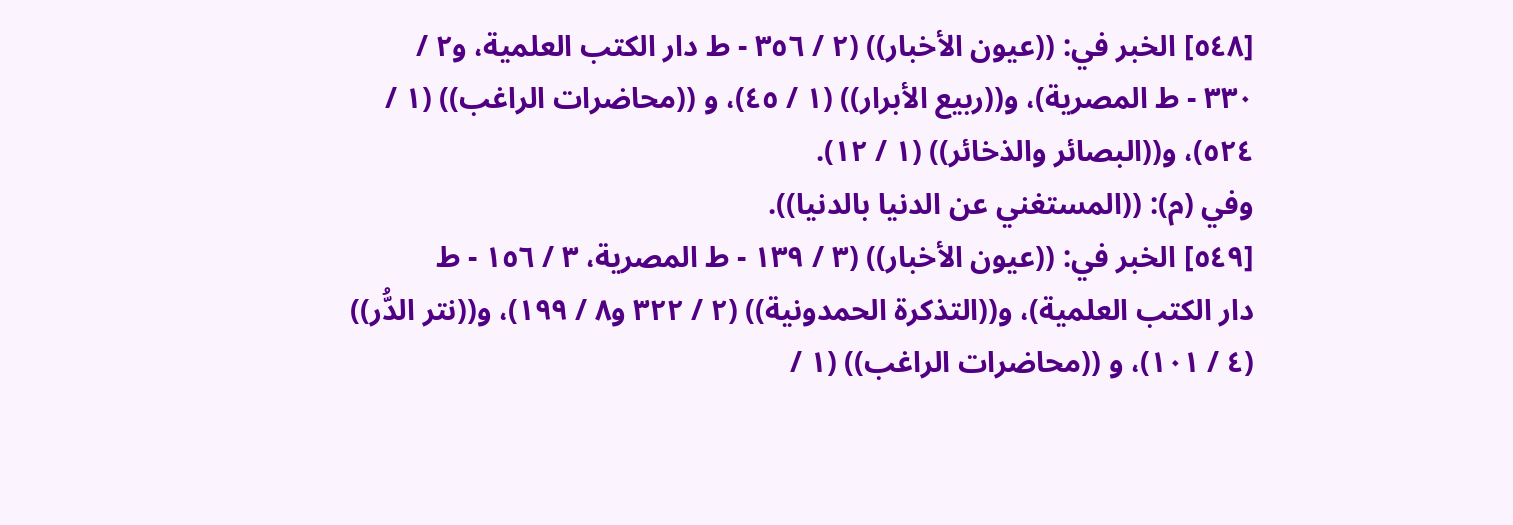[٥٤٨] الخبر في: ((عيون الأخبار)) (٢ / ٣٥٦ - ط دار الكتب العلمية، و٢ /
٣٣٠ - ط المصرية)، و((ربيع الأبرار)) (١ / ٤٥)، و ((محاضرات الراغب)) (١ /
٥٢٤)، و((البصائر والذخائر)) (١ / ١٢).
وفي (م): ((المستغني عن الدنيا بالدنيا)).
[٥٤٩] الخبر في: ((عيون الأخبار)) (٣ / ١٣٩ - ط المصرية، ٣ / ١٥٦ - ط
دار الكتب العلمية)، و((التذكرة الحمدونية)) (٢ / ٣٢٢ و٨ / ١٩٩)، و((نتر الدُّر))
(٤ / ١٠١)، و ((محاضرات الراغب)) (١ /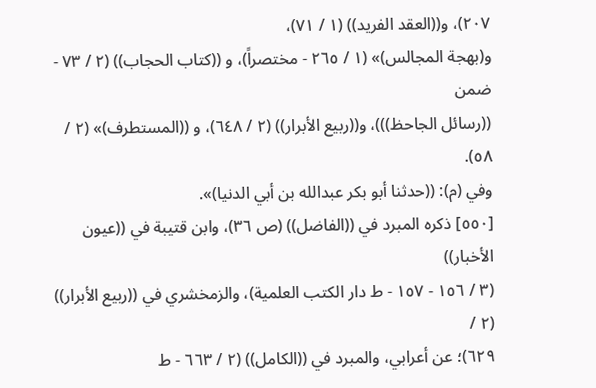٢٠٧)، و((العقد الفريد)) (١ / ٧١)،
و(بهجة المجالس)» (١ / ٢٦٥ - مختصراً)، و ((كتاب الحجاب)) (٢ / ٧٣ - ضمن
((رسائل الجاحظ)))، و((ربيع الأبرار)) (٢ / ٦٤٨)، و ((المستطرف)» (٢ / ٥٨).
وفي (م): ((حدثنا أبو بكر عبدالله بن أبي الدنيا)».
[٥٥٠] ذكره المبرد في ((الفاضل)) (ص ٣٦)، وابن قتيبة في ((عيون الأخبار))
(٣ / ١٥٦ - ١٥٧ - ط دار الكتب العلمية)، والزمخشري في ((ربيع الأبرار)) (٢ /
٦٢٩)؛ عن أعرابي، والمبرد في ((الكامل)) (٢ / ٦٦٣ - ط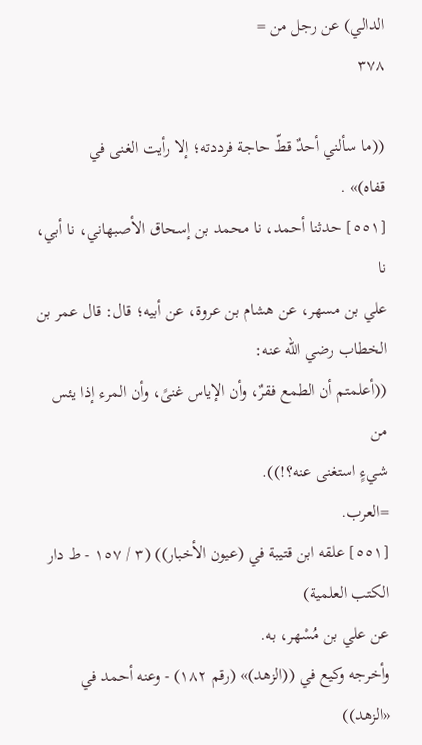الدالي) عن رجل من =
٣٧٨

((ما سألني أحدٌ قطّ حاجة فرددته؛ إلا رأيت الغنى في
قفاه)» .
[٥٥١] حدثنا أحمد، نا محمد بن إسحاق الأصبهاني، نا أبي، نا
علي بن مسهر، عن هشام بن عروة، عن أبيه؛ قال: قال عمر بن
الخطاب رضي الله عنه:
((أعلمتم أن الطمع فقرٌ، وأن الإياس غنىً، وأن المرء إذا يئس من
شيءٍ استغنى عنه؟!)).
=العرب.
[٥٥١] علقه ابن قتيبة في (عيون الأخبار)) (٣ / ١٥٧ - ط دار الكتب العلمية)
عن علي بن مُسْهر، به.
وأخرجه وكيع في ((الزهد)» (رقم ١٨٢) - وعنه أحمد في «الزهد))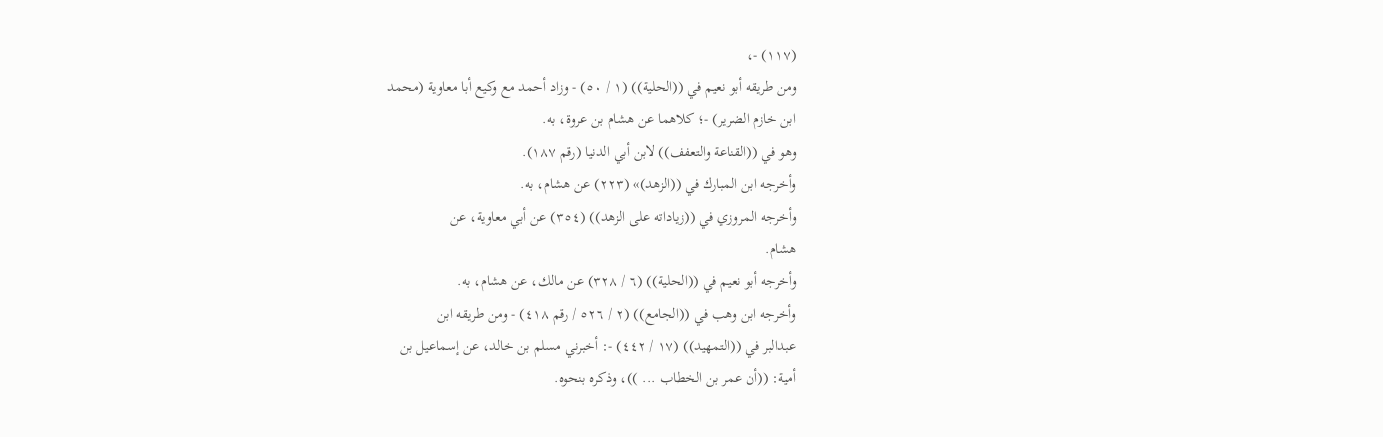(١١٧) -،
ومن طريقه أبو نعيم في ((الحلية)) (١ / ٥٠) - وزاد أحمد مع وكيع أبا معاوية (محمد
ابن خازم الضرير) -؛ كلاهما عن هشام بن عروة، به.
وهو في ((القناعة والتعفف)) لابن أبي الدنيا (رقم ١٨٧).
وأخرجه ابن المبارك في ((الزهد)» (٢٢٣) عن هشام، به.
وأخرجه المروزي في ((زياداته على الزهد)) (٣٥٤) عن أبي معاوية، عن
هشام.
وأخرجه أبو نعيم في ((الحلية)) (٦ / ٣٢٨) عن مالك، عن هشام، به.
وأخرجه ابن وهب في ((الجامع)) (٢ / ٥٢٦ / رقم ٤١٨) - ومن طريقه ابن
عبدالبر في ((التمهيد)) (١٧ / ٤٤٢) -: أخبرني مسلم بن خالد، عن إسماعيل بن
أمية: ((أن عمر بن الخطاب ... ))، وذكره بنحوه.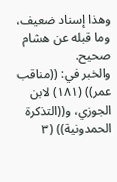وهذا إسناد ضعيف، وما قبله عن هشام صحيح.
والخبر في: ((مناقب عمر)) (١٨١) لابن الجوزي، و((التذكرة الحمدونية)) (٣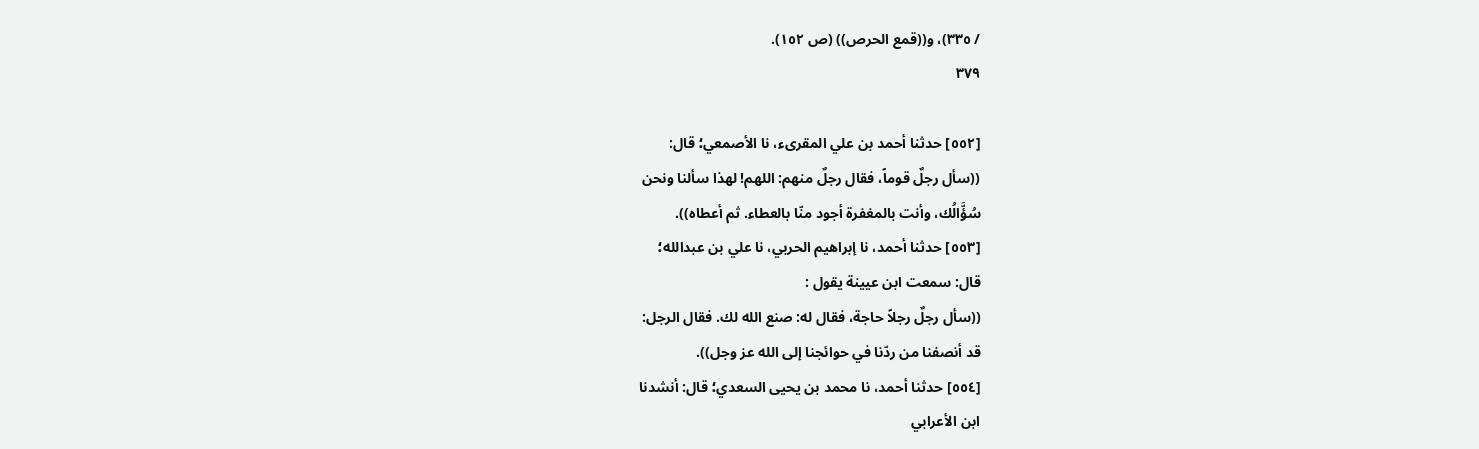/ ٣٣٥)، و((قمع الحرص)) (ص ١٥٢).
٣٧٩

[٥٥٢] حدثنا أحمد بن علي المقرىء، نا الأصمعي؛ قال:
((سأل رجلٌ قوماً، فقال رجلٌ منهم: اللهم! لهذا سألنا ونحن
سُؤَّالُك، وأنت بالمغفرة أجود منّا بالعطاء. ثم أعطاه)).
[٥٥٣] حدثنا أحمد، نا إبراهيم الحربي، نا علي بن عبدالله؛
قال: سمعت ابن عيينة يقول :
((سأل رجلٌ رجلاً حاجة، فقال له: صنع الله لك. فقال الرجل:
قد أنصفنا من ردّنا في حوائجنا إلى الله عز وجل)).
[٥٥٤] حدثنا أحمد، نا محمد بن يحيى السعدي؛ قال: أنشدنا
ابن الأعرابي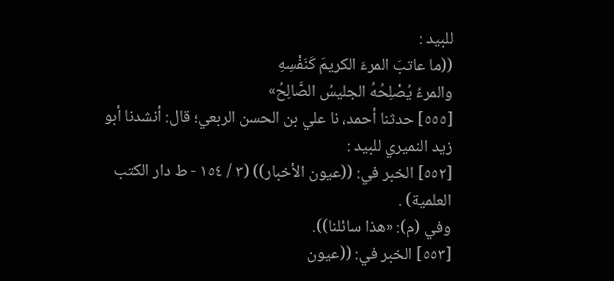للبيد :
((ما عاتبَ المرءَ الكريمَ كَنَفْسِهِ
والمرءُ يُصْلِحُهُ الجليسُ الصَّالِحُ»
[٥٥٥] حدثنا أحمد، نا علي بن الحسن الربعي؛ قال: أنشدنا أبو
زيد النميري للبید :
[٥٥٢] الخبر في: ((عيون الأخبار)) (٣ / ١٥٤ - ط دار الكتب
العلمية) .
وفي (م): «هذا سائلنا)).
[٥٥٣] الخبر في: ((عيون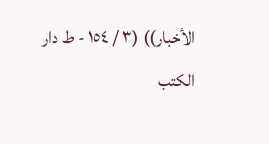الأخبار)) (٣ / ١٥٤ - ط دار الكتب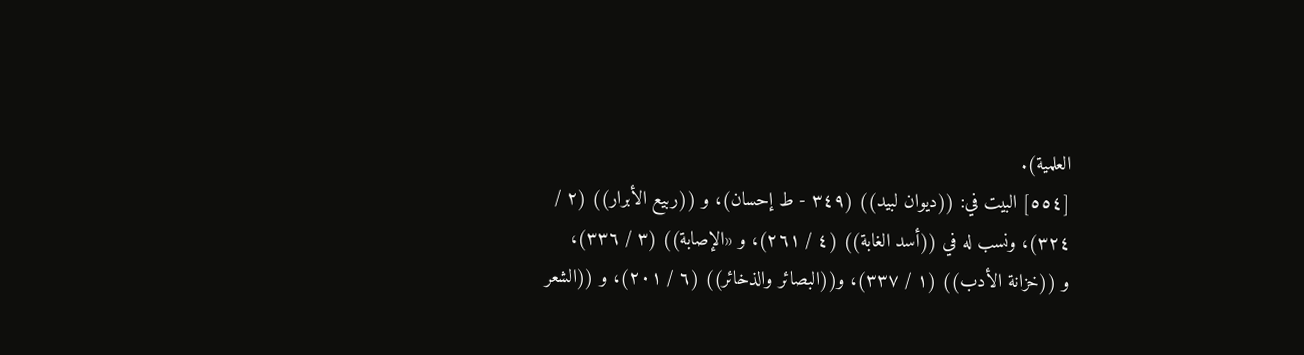العلمية).
[٥٥٤] البيت في: ((ديوان لبيد)) (٣٤٩ - ط إحسان)، و ((ربيع الأبرار)) (٢ /
٣٢٤)، ونسب له في ((أسد الغابة)) (٤ / ٢٦١)، و «الإصابة)) (٣ / ٣٣٦)،
و ((خزانة الأدب)) (١ / ٣٣٧)، و((البصائر والذخائر)) (٦ / ٢٠١)، و ((الشعر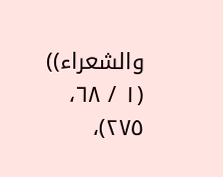والشعراء)) (١ / ٦٨، ٢٧٥)،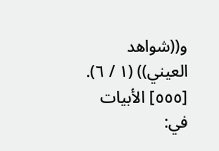و((شواهد العيني)) (١ / ٦).
[٥٥٥] الأبيات في: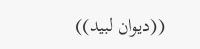((ديوان لبيد))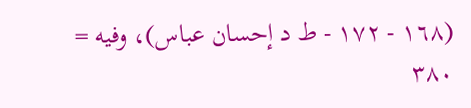(١٦٨ - ١٧٢ - ط د إحسان عباس)، وفيه =
٣٨٠